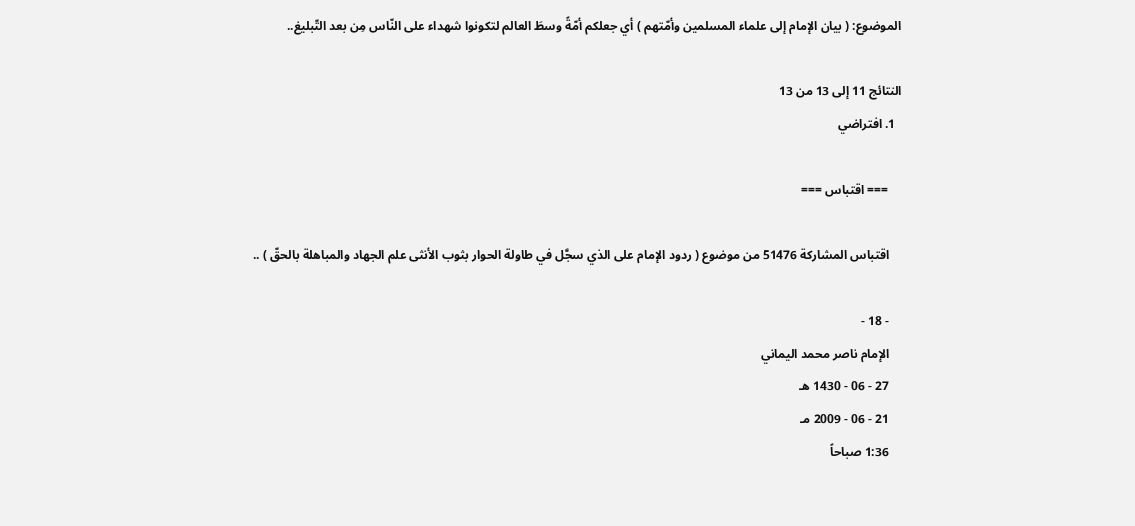الموضوع: ( بيان الإمام إلى علماء المسلمين وأمّتهم ) أي جعلكم أمّةً وسطَ العالم لتكونوا شهداء على النّاس مِن بعد التّبليغ..

النتائج 11 إلى 13 من 13
  1. افتراضي

    === اقتباس ===

    اقتباس المشاركة 51476 من موضوع ( ردود الإمام على الذي سجَّل في طاولة الحوار بثوب الأنثى علم الجهاد والمباهلة بالحقّ ) ..

    - 18 -
    الإمام ناصر محمد اليماني
    27 - 06 - 1430 هـ
    21 - 06 - 2009 مـ
    1:36 صباحاً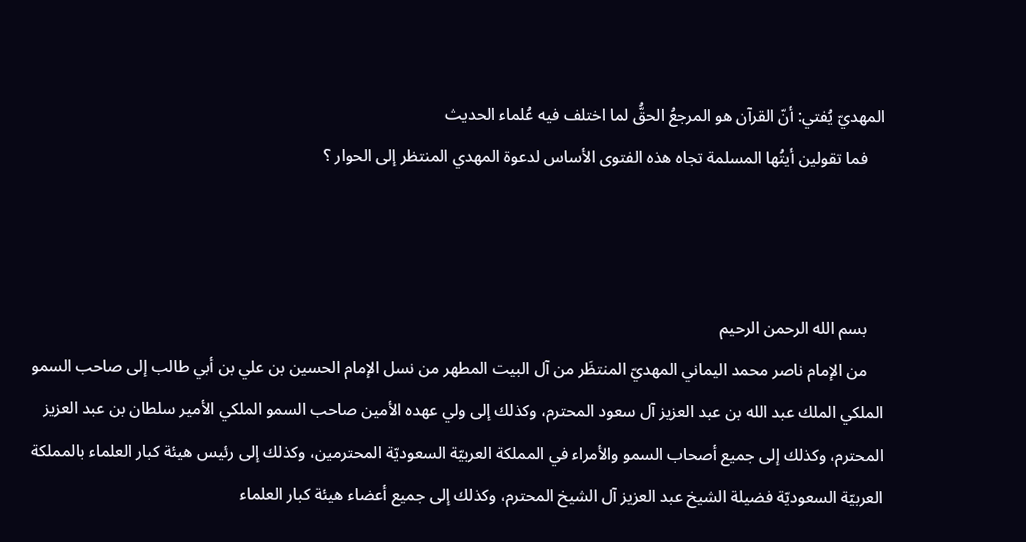المهديّ يُفتي: أنّ القرآن هو المرجعُ الحقُّ لما اختلف فيه عُلماء الحديث
    فما تقولين أيتُها المسلمة تجاه هذه الفتوى الأساس لدعوة المهدي المنتظر إلى الحوار ؟



    بسم الله الرحمن الرحيم
    من الإمام ناصر محمد اليماني المهديّ المنتظَر من آل البيت المطهر من نسل الإمام الحسين بن علي بن أبي طالب إلى صاحب السمو الملكي الملك عبد الله بن عبد العزيز آل سعود المحترم، وكذلك إلى ولي عهده الأمين صاحب السمو الملكي الأمير سلطان بن عبد العزيز المحترم، وكذلك إلى جميع أصحاب السمو والأمراء في المملكة العربيّة السعوديّة المحترمين، وكذلك إلى رئيس هيئة كبار العلماء بالمملكة العربيّة السعوديّة فضيلة الشيخ عبد العزيز آل الشيخ المحترم، وكذلك إلى جميع أعضاء هيئة كبار العلماء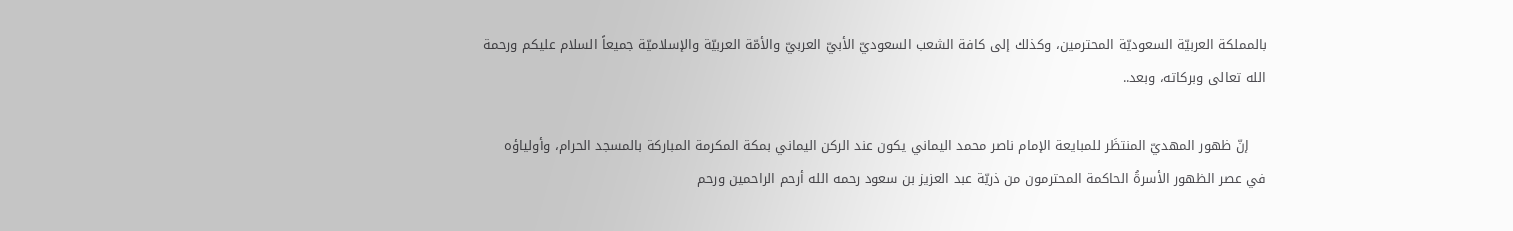بالمملكة العربيّة السعوديّة المحترمين، وكذلك إلى كافة الشعب السعوديّ الأبيّ العربيّ والأمّة العربيّة والإسلاميّة جميعاً السلام عليكم ورحمة الله تعالى وبركاته، وبعد..

    إنّ ظهور المهديّ المنتظَر للمبايعة الإمام ناصر محمد اليماني يكون عند الركن اليماني بمكة المكرمة المباركة بالمسجد الحرام، وأولياؤه في عصر الظهور الأسرةُ الحاكمة المحترمون من ذريّة عبد العزيز بن سعود رحمه الله أرحم الراحمين ورحم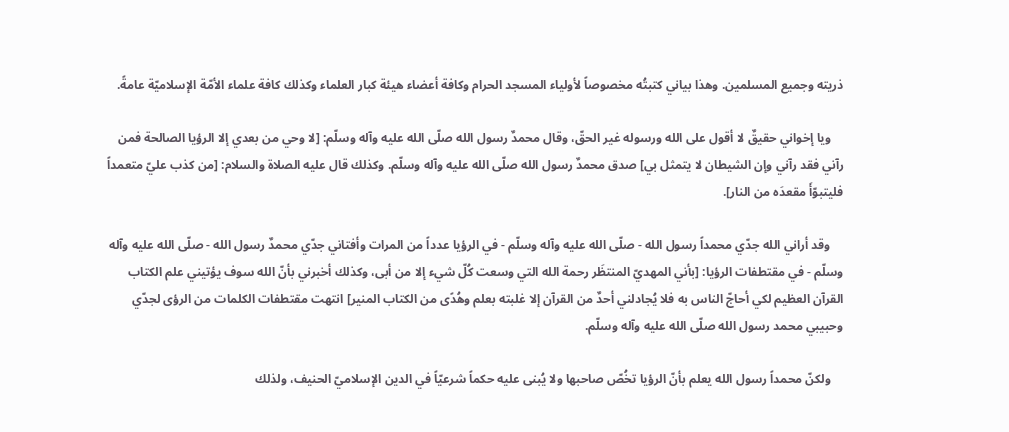ذريته وجميع المسلمين. وهذا بياني كتبتُه مخصوصاً لأولياء المسجد الحرام وكافة أعضاء هيئة كبار العلماء وكذلك كافة علماء الأمّة الإسلاميّة عامةً.

    ويا إخواني حقيقٌ لا أقول على الله ورسوله غير الحقّ، وقال محمدٌ رسول الله صلّى الله عليه وآله وسلّم: [لا وحي من بعدي إلا الرؤيا الصالحة فمن رآني فقد رآني وإن الشيطان لا يتمثل بي] صدق محمدٌ رسول الله صلّى الله عليه وآله وسلّم. وكذلك قال عليه الصلاة والسلام: [من كذب عليّ متعمداً فليتبوّأَ مقعدَه من النار].

    وقد أراني الله جدّي محمداً رسول الله - صلّى الله عليه وآله وسلّم - في الرؤيا عدداً من المرات وأفتاني جدّي محمدٌ رسول الله - صلّى الله عليه وآله وسلّم - في مقتطفات الرؤيا: [بأني المهديّ المنتظَر رحمة الله التي وسعت كُلّ شيء إلا من أبى، وكذلك أخبرني بأنّ الله سوف يؤتيني علم الكتاب القرآن العظيم لكي أحاجّ الناس به فلا يُجادلني أحدٌ من القرآن إلا غلبته بعلم وهُدًى من الكتاب المنير] انتهت مقتطفات الكلمات من الرؤى لجدّي وحبيبي محمد رسول الله صلّى الله عليه وآله وسلّم.

    ولكنّ محمداً رسول الله يعلم بأنّ الرؤيا تخُصّ صاحبها ولا يُبنى عليه حكماً شرعيّاً في الدين الإسلاميّ الحنيف، ولذلك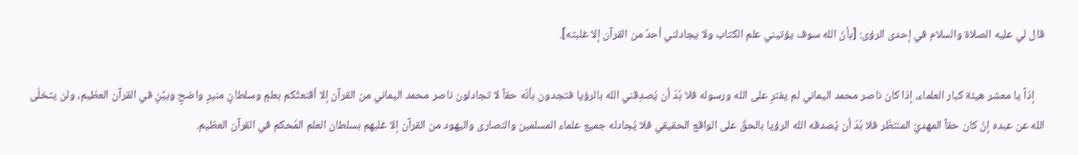قال لي عليه الصلاة والسلام في إحدى الرؤى: [بأنّ الله سوف يؤتيني علم الكتاب ولا يجادلني أحدٌ من القرآن إلا غلبته].

    إذاً يا معشر هيئة كبار العلماء، إذا كان ناصر محمد اليماني لم يفترِ على الله ورسوله فلا بُدّ أن يُصدِقني الله بالرؤيا فتجدون بأنّه حقاً لا تجادلون ناصر محمد اليماني من القرآن إلا أقنعتُكم بعلمٍ وسلطانٍ منيرٍ واضحٍ وبيِّنٍ في القرآن العظيم، ولن يتخلّى الله عن عبده إنْ كان حقاً المهديّ المنتظَر فلا بُدّ أن يُصدقه الله الرؤيا بالحقّ على الواقع الحقيقي فلا يُجادله جميع علماء المسلمين والنصارى واليهود من القرآن إلا غلبهم بسلطان العلم المُحكم في القرآن العظيم.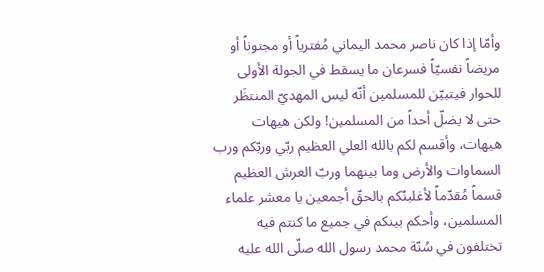وأمّا إذا كان ناصر محمد اليماني مُفترياً أو مجنوناً أو مريضاً نفسيّاً فسرعان ما يسقط في الجولة الأولى للحوار فيتبيّن للمسلمين أنّه ليس المهديّ المنتظَر حتى لا يضلّ أحداً من المسلمين! ولكن هيهات هيهات، وأقسم لكم بالله العلي العظيم ربّي وربّكم ورب السماوات والأرض وما بينهما وربّ العرش العظيم قسماً مُقدّماً لأغلبنّكم بالحقّ أجمعين يا معشر علماء المسلمين، وأحكم بينكم في جميع ما كنتم فيه تختلفون في سُنّة محمد رسول الله صلّى الله عليه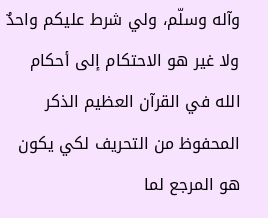وآله وسلّم، ولي شرط عليكم واحدٌ ولا غير هو الاحتكام إلى أحكام الله في القرآن العظيم الذكر المحفوظ من التحريف لكي يكون هو المرجع لما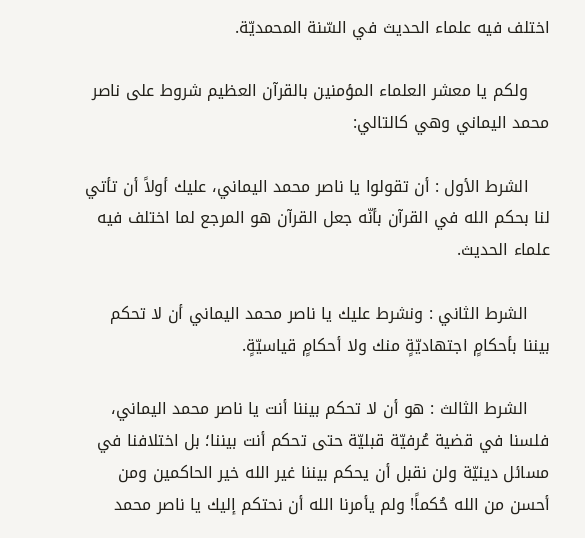اختلف فيه علماء الحديث في السّنة المحمديّة.

    ولكم يا معشر العلماء المؤمنين بالقرآن العظيم شروط على ناصر محمد اليماني وهي كالتالي:

    الشرط الأول : أن تقولوا يا ناصر محمد اليماني، عليك أولاً أن تأتي لنا بحكم الله في القرآن بأنّه جعل القرآن هو المرجع لما اختلف فيه علماء الحديث.

    الشرط الثاني : ونشرط عليك يا ناصر محمد اليماني أن لا تحكم بيننا بأحكامٍ اجتهاديّةٍ منك ولا أحكامٍ قياسيّةٍ.

    الشرط الثالث : هو أن لا تحكم بيننا أنت يا ناصر محمد اليماني، فلسنا في قضية عُرفيّة قبليّة حتى تحكم أنت بيننا؛ بل اختلافنا في مسائل دينيّة ولن نقبل أن يحكم بيننا غير الله خير الحاكمين ومن أحسن من الله حُكماً! ولم يأمرنا الله أن نحتكم إليك يا ناصر محمد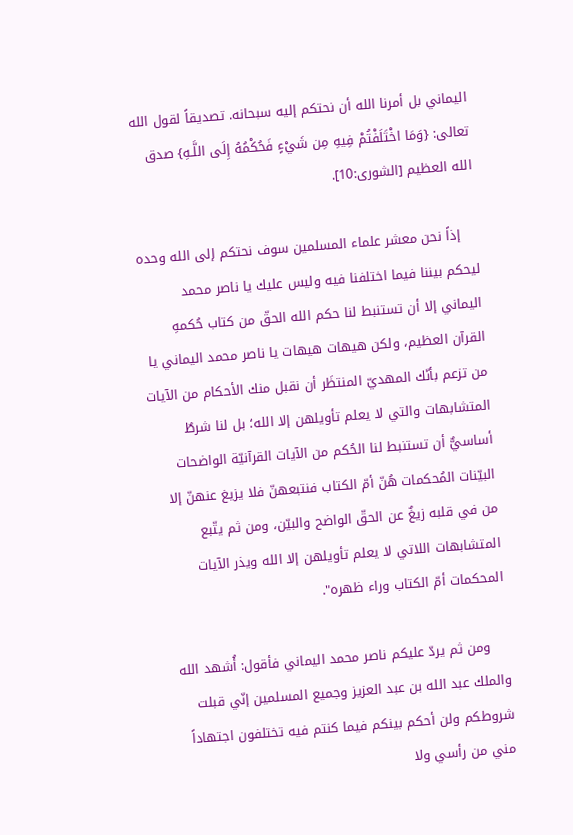اليماني بل أمرنا الله أن نحتكم إليه سبحانه. تصديقاً لقول الله تعالى: {وَمَا اخْتَلَفْتُمْ فِيهِ مِن شَيْءٍ فَحُكْمُهُ إِلَى اللَّـهِ} صدق الله العظيم [الشورى:10].

    إذاً نحن معشر علماء المسلمين سوف نحتكم إلى الله وحده ليحكم بيننا فيما اختلفنا فيه وليس عليك يا ناصر محمد اليماني إلا أن تستنبط لنا حكم الله الحقّ من كتاب حُكمهِ القرآن العظيم، ولكن هيهات هيهات يا ناصر محمد اليماني يا من تزعم بأنّك المهديّ المنتظَر أن نقبل منك الأحكام من الآيات المتشابهات والتي لا يعلم تأويلهن إلا الله؛ بل لنا شرطٌ أساسيٌّ أن تستنبط لنا الحُكم من الآيات القرآنيّة الواضحات البيّنات المُحكمات هُنّ أمّ الكتاب فنتبعهنّ فلا يزيغ عنهنّ إلا من في قلبه زيغٌ عن الحقّ الواضح والبيّن، ومن ثم يتّبع المتشابهات اللاتي لا يعلم تأويلهن إلا الله ويذر الآيات المحكمات أمّ الكتاب وراء ظهره".

    ومن ثم يردّ عليكم ناصر محمد اليماني فأقول: أُشهد الله والملك عبد الله بن عبد العزيز وجميع المسلمين إنّي قبلت شروطكم ولن أحكم بينكم فيما كنتم فيه تختلفون اجتهاداً مني من رأسي ولا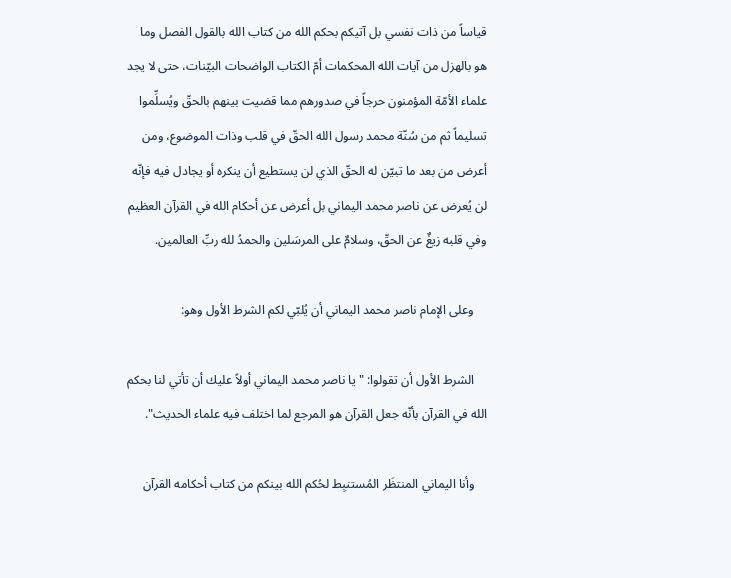قياساً من ذات نفسي بل آتيكم بحكم الله من كتاب الله بالقول الفصل وما هو بالهزل من آيات الله المحكمات أمّ الكتاب الواضحات البيّنات، حتى لا يجد علماء الأمّة المؤمنون حرجاً في صدورهم مما قضيت بينهم بالحقّ ويُسلِّموا تسليماً ثم من سُنّة محمد رسول الله الحقّ في قلب وذات الموضوع، ومن أعرض من بعد ما تبيّن له الحقّ الذي لن يستطيع أن ينكره أو يجادل فيه فإنّه لن يُعرض عن ناصر محمد اليماني بل أعرض عن أحكام الله في القرآن العظيم وفي قلبه زيغٌ عن الحقّ، وسلامٌ على المرسَلين والحمدُ لله ربِّ العالمين.

    وعلى الإمام ناصر محمد اليماني أن يُلبّي لكم الشرط الأول وهو:

    الشرط الأول أن تقولوا: "يا ناصر محمد اليماني أولاً عليك أن تأتي لنا بحكم الله في القرآن بأنّه جعل القرآن هو المرجع لما اختلف فيه علماء الحديث".

    وأنا اليماني المنتظَر المُستنبِط لحُكم الله بينكم من كتاب أحكامه القرآن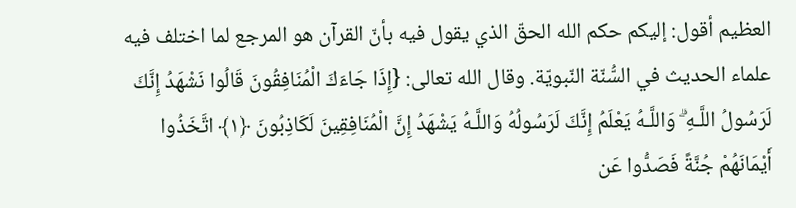العظيم أقول: إليكم حكم الله الحقّ الذي يقول فيه بأنّ القرآن هو المرجع لما اختلف فيه علماء الحديث في السُّنّة النّبويّة. وقال الله تعالى: {إِذَا جَاءَكَ الْمُنَافِقُونَ قَالُوا نَشْهَدُ إِنَّكَ لَرَسُولُ اللَّـهِ ۗ وَاللَّـهُ يَعْلَمُ إِنَّكَ لَرَسُولُهُ وَاللَّـهُ يَشْهَدُ إِنَّ الْمُنَافِقِينَ لَكَاذِبُونَ ﴿١﴾ اتَّخَذُوا أَيْمَانَهُمْ جُنَّةً فَصَدُّوا عَن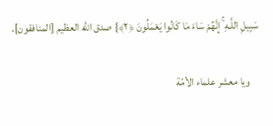سَبِيلِ اللَّـهِ ۚ إِنَّهُمْ سَاءَ مَا كَانُوا يَعْمَلُونَ ﴿٢﴾} صدق الله العظيم [المنافقون].

    ويا معشر علماء الأمّة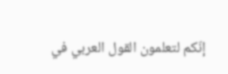إنّكم لتعلمون القول العربي في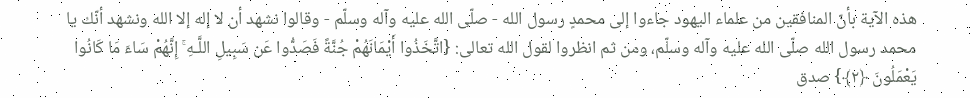هذه الآية بأنّ المنافقين من علماء اليهود جاءوا إلى محمدٍ رسول الله - صلّى الله عليه وآله وسلّم - وقالوا نشهد أن لا إله إلا الله ونشهد أنّك يا محمد رسول الله صلّى الله عليه وآله وسلّم، ومن ثم انظروا لقول الله تعالى: {اتَّخَذُوا أَيْمَانَهُمْ جُنَّةً فَصَدُّوا عَن سَبِيلِ اللَّـهِ ۚ إِنَّهُمْ سَاءَ مَا كَانُوا يَعْمَلُونَ ﴿٢﴾} صدق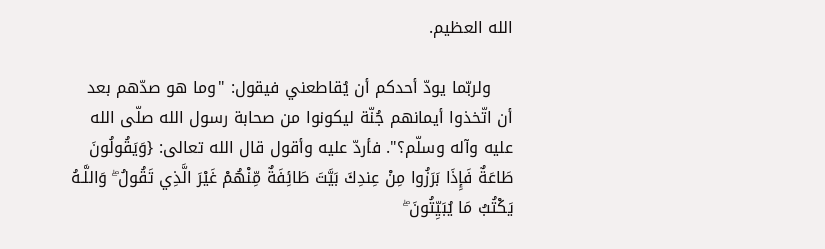الله العظيم.

    ولربّما يودّ أحدكم أن يُقاطعني فيقول: "وما هو صدّهم بعد أن اتّخذوا أيمانهم جُنّة ليكونوا من صحابة رسول الله صلّى الله عليه وآله وسلّم؟". فأردّ عليه وأقول قال الله تعالى: {وَيَقُولُونَ طَاعَةٌ فَإِذَا بَرَزُوا مِنْ عِندِكَ بَيَّتَ طَائِفَةٌ مِّنْهُمْ غَيْرَ الَّذِي تَقُولُ ۖ وَاللَّـهُ يَكْتُبُ مَا يُبَيِّتُونَ ۖ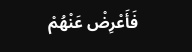فَأَعْرِضْ عَنْهُمْ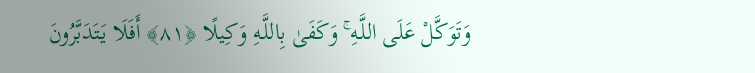وَتَوَكَّلْ عَلَى اللَّـهِ ۚ وَكَفَىٰ بِاللَّـهِ وَكِيلًا ﴿٨١﴾ أَفَلَا يَتَدَبَّرُونَ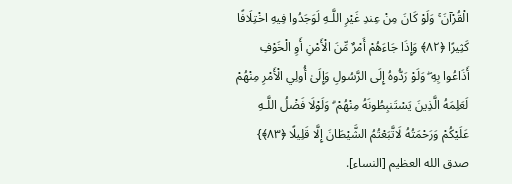الْقُرْآنَ ۚ وَلَوْ كَانَ مِنْ عِندِ غَيْرِ اللَّـهِ لَوَجَدُوا فِيهِ اخْتِلَافًا كَثِيرًا ﴿٨٢﴾ وَإِذَا جَاءَهُمْ أَمْرٌ مِّنَ الْأَمْنِ أَوِ الْخَوْفِ أَذَاعُوا بِهِ ۖ وَلَوْ رَدُّوهُ إِلَى الرَّسُولِ وَإِلَىٰ أُولِي الْأَمْرِ مِنْهُمْ لَعَلِمَهُ الَّذِينَ يَسْتَنبِطُونَهُ مِنْهُمْ ۗ وَلَوْلَا فَضْلُ اللَّـهِ عَلَيْكُمْ وَرَحْمَتُهُ لَاتَّبَعْتُمُ الشَّيْطَانَ إِلَّا قَلِيلًا ﴿٨٣﴾} صدق الله العظيم [النساء].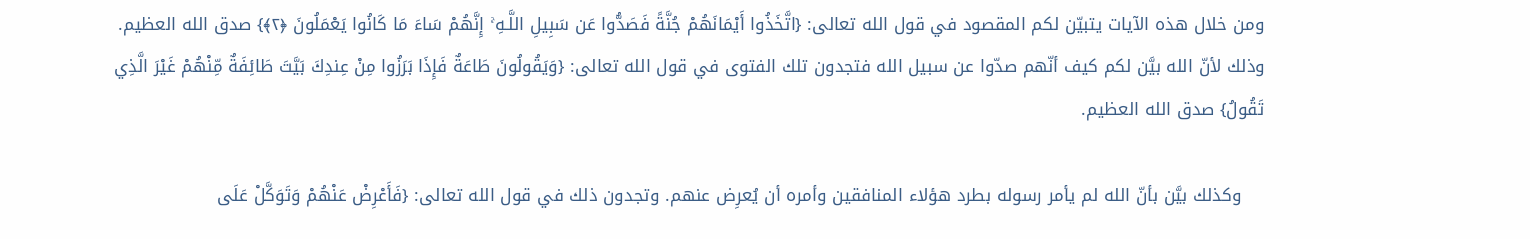ومن خلال هذه الآيات يتبيّن لكم المقصود في قول الله تعالى: {اتَّخَذُوا أَيْمَانَهُمْ جُنَّةً فَصَدُّوا عَن سَبِيلِ اللَّـهِ ۚ إِنَّهُمْ سَاءَ مَا كَانُوا يَعْمَلُونَ ﴿٢﴾} صدق الله العظيم. وذلك لأنّ الله بيَّن لكم كيف أنّهم صدّوا عن سبيل الله فتجدون تلك الفتوى في قول الله تعالى: {وَيَقُولُونَ طَاعَةٌ فَإِذَا بَرَزُوا مِنْ عِندِكَ بَيَّتَ طَائِفَةٌ مِّنْهُمْ غَيْرَ الَّذِي تَقُولُ} صدق الله العظيم.

    وكذلك بيَّن بأنّ الله لم يأمر رسوله بطرد هؤلاء المنافقين وأمره أن يُعرِض عنهم. وتجدون ذلك في قول الله تعالى: {فَأَعْرِضْ عَنْهُمْ وَتَوَكَّلْ عَلَى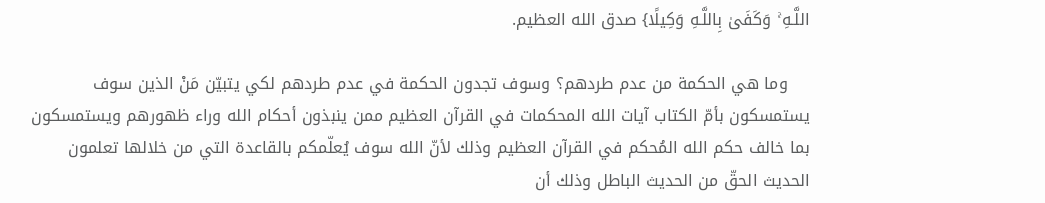اللَّـهِ ۚ وَكَفَىٰ بِاللَّـهِ وَكِيلًا} صدق الله العظيم.

    وما هي الحكمة من عدم طردهم؟ وسوف تجدون الحكمة في عدم طردهم لكي يتبيّن مَنْ الذين سوف يستمسكون بأمّ الكتاب آيات الله المحكمات في القرآن العظيم ممن ينبذون أحكام الله وراء ظهورهم ويستمسكون بما خالف حكم الله المُحكم في القرآن العظيم وذلك لأنّ الله سوف يُعلّمكم بالقاعدة التي من خلالها تعلمون الحديث الحقّ من الحديث الباطل وذلك أن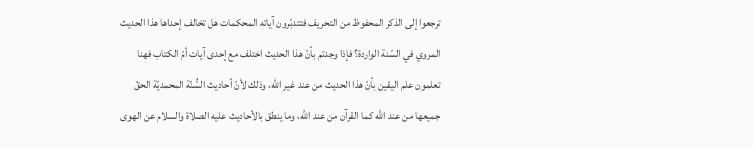ترجعوا إلى الذكر المحفوظ من التحريف فتتدبّرون آياته المحكمات هل تخالف إحداها هذا الحديث المروي في السّنة الواردة؟ فإذا وجدتم بأنّ هذا الحديث اختلف مع إحدى آيات أمّ الكتاب فهنا تعلمون علم اليقين بأنّ هذا الحديث من عند غير الله، وذلك لأنّ أحاديث السُّنّة المحمديّة الحقّ جميعها من عند الله كما القرآن من عند الله، وما ينطق بالأحاديث عليه الصلاة والسلام عن الهوى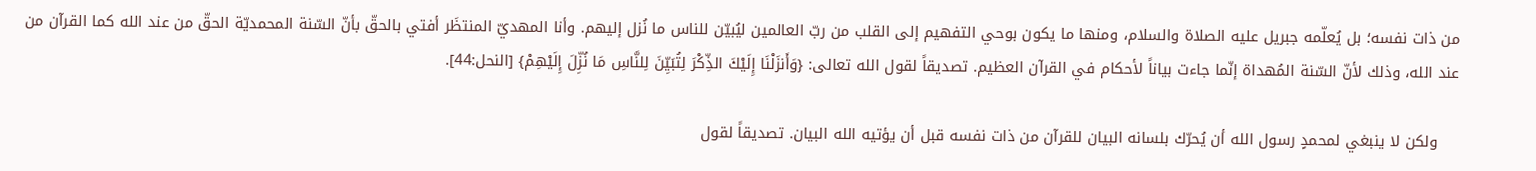من ذات نفسه؛ بل يُعلّمه جبريل عليه الصلاة والسلام، ومنها ما يكون بوحي التفهيم إلى القلب من ربّ العالمين ليُبيّن للناس ما نُزل إليهم. وأنا المهديّ المنتظَر أفتي بالحقّ بأنّ السّنة المحمديّة الحقّ من عند الله كما القرآن من عند الله، وذلك لأنّ السّنة المُهداة إنّما جاءت بياناً لأحكام في القرآن العظيم. تصديقاً لقول الله تعالى: {وَأَنزَلْنَا إِلَيْكَ الذِّكْرَ لِتُبَيِّنَ لِلنَّاسِ مَا نُزِّلَ إِلَيْهِمْ} [النحل:44].

    ولكن لا ينبغي لمحمدٍ رسول الله أن يُحرّك بلسانه البيان للقرآن من ذات نفسه قبل أن يؤتيه الله البيان. تصديقاً لقول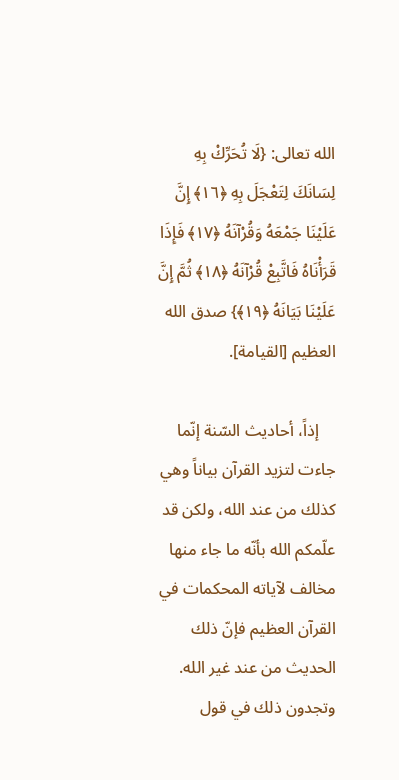الله تعالى: {لَا تُحَرِّكْ بِهِ لِسَانَكَ لِتَعْجَلَ بِهِ ﴿١٦﴾ إِنَّ عَلَيْنَا جَمْعَهُ وَقُرْآنَهُ ﴿١٧﴾ فَإِذَا قَرَأْنَاهُ فَاتَّبِعْ قُرْآنَهُ ﴿١٨﴾ ثُمَّ إِنَّ عَلَيْنَا بَيَانَهُ ﴿١٩﴾} صدق الله العظيم [القيامة].

    إذاً، أحاديث السّنة إنّما جاءت لتزيد القرآن بياناً وهي كذلك من عند الله، ولكن قد علّمكم الله بأنّه ما جاء منها مخالف لآياته المحكمات في القرآن العظيم فإنّ ذلك الحديث من عند غير الله. وتجدون ذلك في قول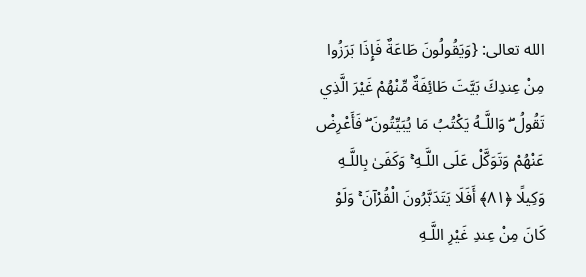الله تعالى: {وَيَقُولُونَ طَاعَةٌ فَإِذَا بَرَزُوا مِنْ عِندِكَ بَيَّتَ طَائِفَةٌ مِّنْهُمْ غَيْرَ الَّذِي تَقُولُ ۖ وَاللَّـهُ يَكْتُبُ مَا يُبَيِّتُونَ ۖ فَأَعْرِضْ عَنْهُمْ وَتَوَكَّلْ عَلَى اللَّـهِ ۚ وَكَفَىٰ بِاللَّـهِ وَكِيلًا ﴿٨١﴾ أَفَلَا يَتَدَبَّرُونَ الْقُرْآنَ ۚ وَلَوْ كَانَ مِنْ عِندِ غَيْرِ اللَّـهِ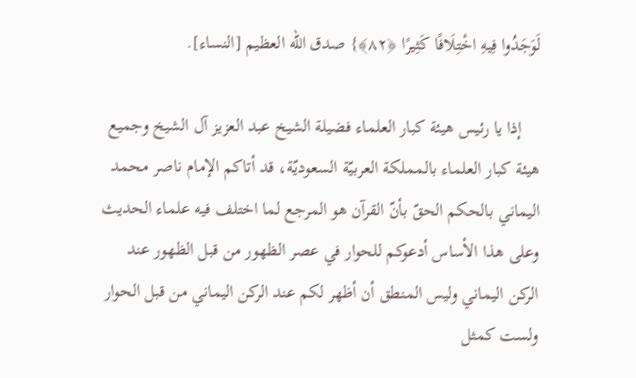لَوَجَدُوا فِيهِ اخْتِلَافًا كَثِيرًا ﴿٨٢﴾} صدق الله العظيم [النساء].

    إذا يا رئيس هيئة كبار العلماء فضيلة الشيخ عبد العزيز آل الشيخ وجميع هيئة كبار العلماء بالمملكة العربيّة السعوديّة، قد أتاكم الإمام ناصر محمد اليماني بالحكم الحقّ بأنّ القرآن هو المرجع لما اختلف فيه علماء الحديث وعلى هذا الأساس أدعوكم للحوار في عصر الظهور من قبل الظهور عند الركن اليماني وليس المنطق أن أظهر لكم عند الركن اليماني من قبل الحوار ولست كمثل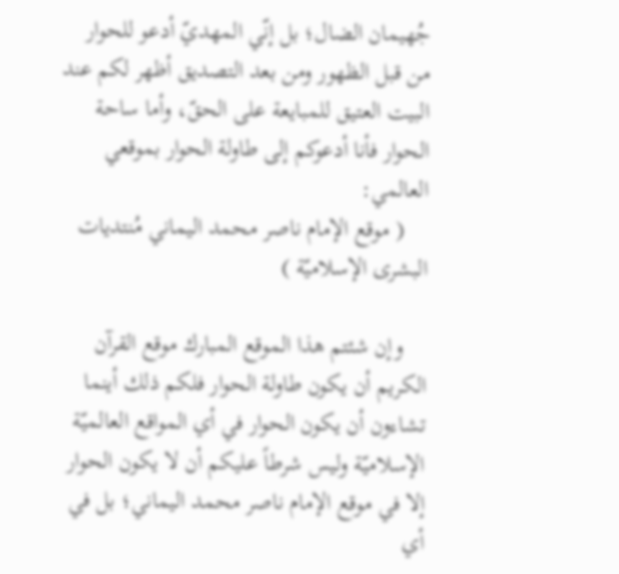جُهيمان الضال؛ بل إنّي المهديّ أدعو للحوار من قبل الظهور ومن بعد التصديق أظهر لكم عند البيت العتيق للمبايعة على الحقّ، وأما ساحة الحوار فأنا أدعوكم إلى طاولة الحوار بموقعي العالمي:
    ( موقع الإمام ناصر محمد اليماني مُنتديات البشرى الإسلاميّة )

    وإن شئتم هذا الموقع المبارك موقع القرآن الكريم أن يكون طاولة الحوار فلكم ذلك أينما تشاءون أن يكون الحوار في أي المواقع العالميّة الإسلاميّة وليس شرطاً عليكم أن لا يكون الحوار إلا في موقع الإمام ناصر محمد اليماني؛ بل في أي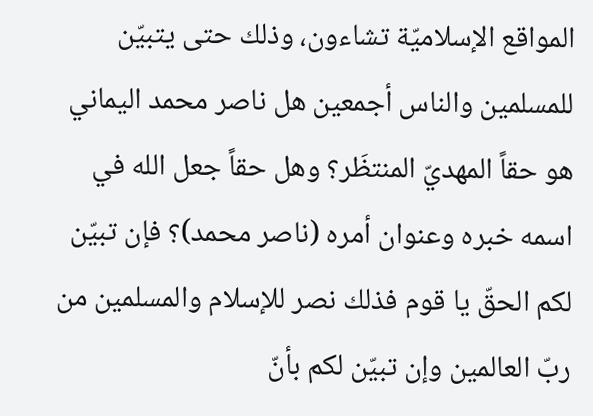المواقع الإسلاميّة تشاءون، وذلك حتى يتبيّن للمسلمين والناس أجمعين هل ناصر محمد اليماني هو حقاً المهديّ المنتظَر؟ وهل حقاً جعل الله في اسمه خبره وعنوان أمره (ناصر محمد)؟ فإن تبيّن لكم الحقّ يا قوم فذلك نصر للإسلام والمسلمين من ربّ العالمين وإن تبيّن لكم بأنّ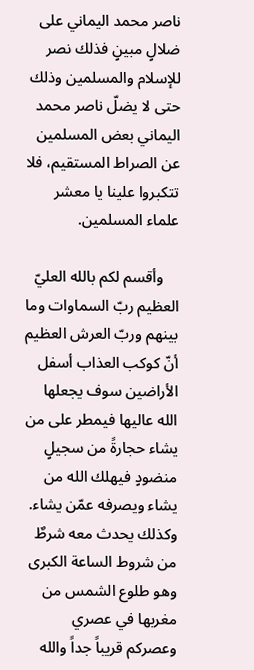ناصر محمد اليماني على ضلالٍ مبينٍ فذلك نصر للإسلام والمسلمين وذلك حتى لا يضلّ ناصر محمد اليماني بعض المسلمين عن الصراط المستقيم، فلا تتكبروا علينا يا معشر علماء المسلمين.

    وأقسم لكم بالله العليّ العظيم ربّ السماوات وما بينهم وربّ العرش العظيم أنّ كوكب العذاب أسفل الأراضين سوف يجعلها الله عاليها فيمطر على من يشاء حجارةً من سجيلٍ منضودٍ فيهلك الله من يشاء ويصرفه عمّن يشاء. وكذلك يحدث معه شرطٌ من شروط الساعة الكبرى وهو طلوع الشمس من مغربها في عصري وعصركم قريباً جداً والله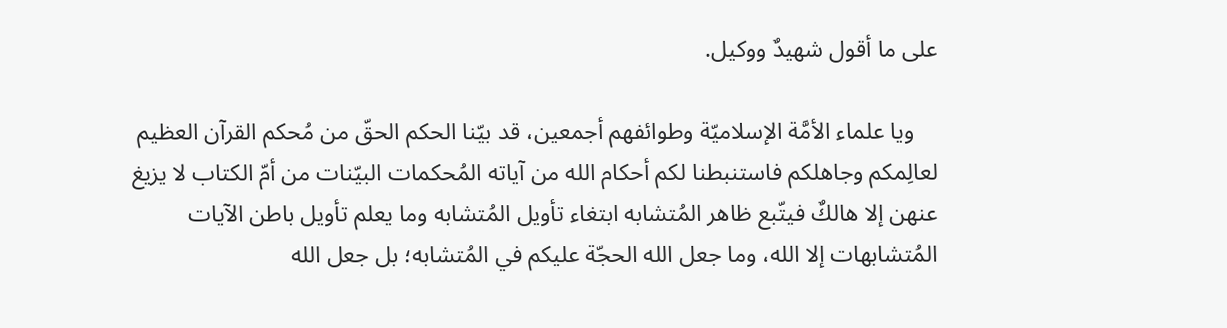على ما أقول شهيدٌ ووكيل.

    ويا علماء الأمَّة الإسلاميّة وطوائفهم أجمعين، قد بيّنا الحكم الحقّ من مُحكم القرآن العظيم لعالِمكم وجاهلكم فاستنبطنا لكم أحكام الله من آياته المُحكمات البيّنات من أمّ الكتاب لا يزيغ عنهن إلا هالكٌ فيتّبع ظاهر المُتشابه ابتغاء تأويل المُتشابه وما يعلم تأويل باطن الآيات المُتشابهات إلا الله، وما جعل الله الحجّة عليكم في المُتشابه؛ بل جعل الله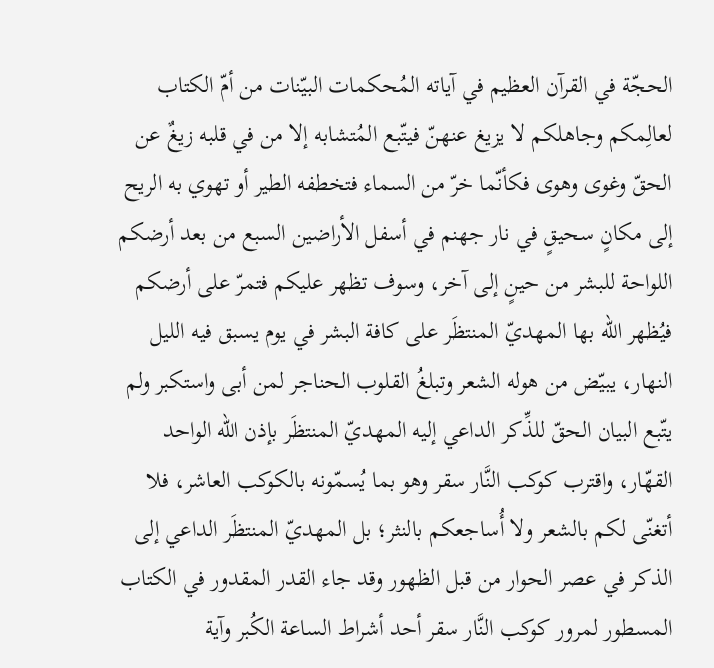الحجّة في القرآن العظيم في آياته المُحكمات البيّنات من أمّ الكتاب لعالِمكم وجاهلكم لا يزيغ عنهنّ فيتّبع المُتشابه إلا من في قلبه زيغٌ عن الحقّ وغوى وهوى فكأنّما خرّ من السماء فتخطفه الطير أو تهوي به الريح إلى مكانٍ سحيقٍ في نار جهنم في أسفل الأراضين السبع من بعد أرضكم اللواحة للبشر من حينٍ إلى آخر، وسوف تظهر عليكم فتمرّ على أرضكم فيُظهر الله بها المهديّ المنتظَر على كافة البشر في يوم يسبق فيه الليل النهار، يبيّض من هوله الشعر وتبلغُ القلوب الحناجر لمن أبى واستكبر ولم يتّبع البيان الحقّ للذِّكر الداعي إليه المهديّ المنتظَر بإذن الله الواحد القهّار، واقترب كوكب النَّار سقر وهو بما يُسمّونه بالكوكب العاشر، فلا أتغنّى لكم بالشعر ولا أُساجعكم بالنثر؛ بل المهديّ المنتظَر الداعي إلى الذكر في عصر الحوار من قبل الظهور وقد جاء القدر المقدور في الكتاب المسطور لمرور كوكب النَّار سقر أحد أشراط الساعة الكُبر وآية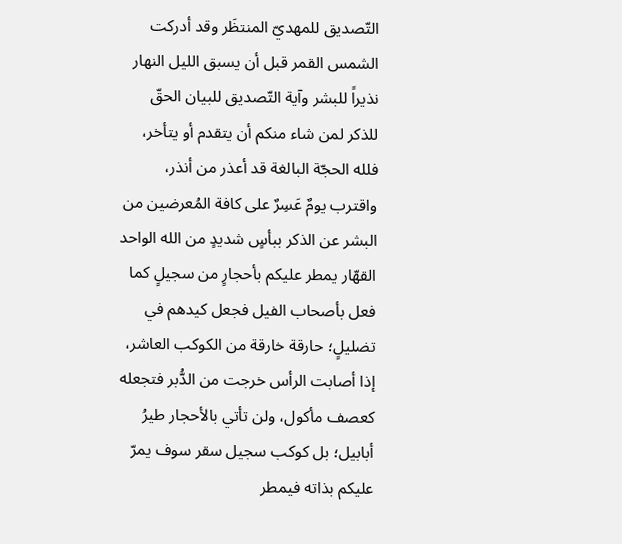التّصديق للمهديّ المنتظَر وقد أدركت الشمس القمر قبل أن يسبق الليل النهار نذيراً للبشر وآية التّصديق للبيان الحقّ للذكر لمن شاء منكم أن يتقدم أو يتأخر، فلله الحجّة البالغة قد أعذر من أنذر، واقترب يومٌ عَسِرٌ على كافة المُعرضين من البشر عن الذكر ببأسٍ شديدٍ من الله الواحد القهّار يمطر عليكم بأحجارٍ من سجيلٍ كما فعل بأصحاب الفيل فجعل كيدهم في تضليلٍ؛ حارقة خارقة من الكوكب العاشر، إذا أصابت الرأس خرجت من الدُّبر فتجعله كعصف مأكول، ولن تأتي بالأحجار طيرُ أبابيل؛ بل كوكب سجيل سقر سوف يمرّ عليكم بذاته فيمطر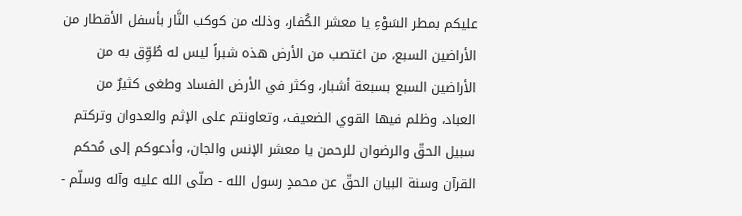عليكم بمطر السَوْءِ يا معشر الكُفار، وذلك من كوكب النَّار بأسفل الأقطار من الأراضين السبع، من اغتصب من الأرض هذه شبراً ليس له طُوِّق به من الأراضين السبع بسبعة أشبار، وكثر في الأرض الفساد وطغى كثيرٌ من العباد، وظلم فيها القوي الضعيف، وتعاونتم على الإثم والعدوان وتركتم سبيل الحقّ والرضوان للرحمن يا معشر الإنس والجان، وأدعوكم إلى مُحكم القرآن وسنة البيان الحقّ عن محمدٍ رسول الله - صلّى الله عليه وآله وسلّم -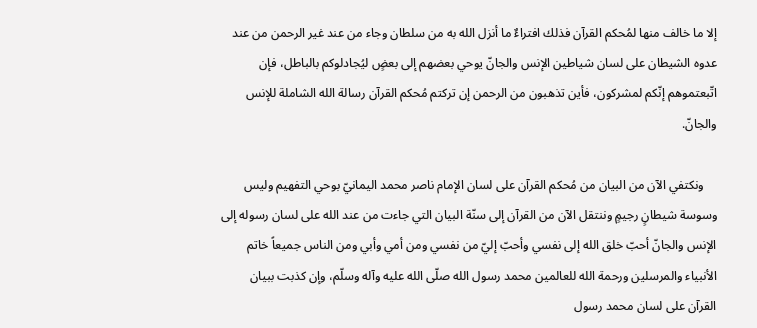إلا ما خالف منها لمُحكم القرآن فذلك افتراءٌ ما أنزل الله به من سلطان وجاء من عند غير الرحمن من عند عدوه الشيطان على لسان شياطين الإنس والجانّ يوحي بعضهم إلى بعضٍ ليُجادلوكم بالباطل، فإن اتّبعتموهم إنّكم لمشركون، فأين تذهبون من الرحمن إن تركتم مُحكم القرآن رسالة الله الشاملة للإنس والجانّ.

    ونكتفي الآن من البيان من مُحكم القرآن على لسان الإمام ناصر محمد اليمانيّ بوحي التفهيم وليس وسوسة شيطانٍ رجيمٍ وننتقل الآن من القرآن إلى سنّة البيان التي جاءت من عند الله على لسان رسوله إلى الإنس والجانّ أحبّ خلق الله إلى نفسي وأحبّ إليّ من نفسي ومن أمي وأبي ومن الناس جميعاً خاتم الأنبياء والمرسلين ورحمة الله للعالمين محمد رسول الله صلّى الله عليه وآله وسلّم، وإن كذبت ببيان القرآن على لسان محمد رسول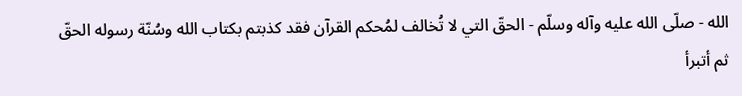الله - صلّى الله عليه وآله وسلّم - الحقّ التي لا تُخالف لمُحكم القرآن فقد كذبتم بكتاب الله وسُنّة رسوله الحقّ ثم أتبرأ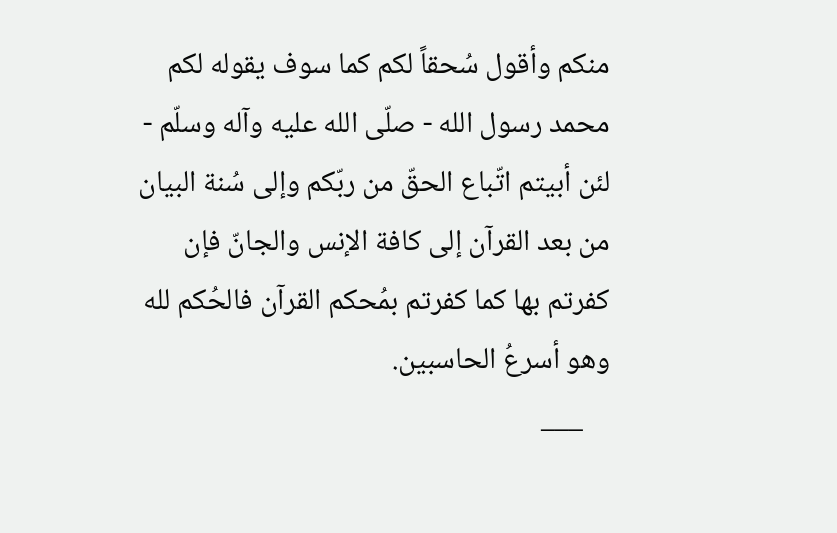منكم وأقول سُحقاً لكم كما سوف يقوله لكم محمد رسول الله - صلّى الله عليه وآله وسلّم - لئن أبيتم اتّباع الحقّ من ربّكم وإلى سُنة البيان من بعد القرآن إلى كافة الإنس والجانّ فإن كفرتم بها كما كفرتم بمُحكم القرآن فالحُكم لله وهو أسرعُ الحاسبين.
    ___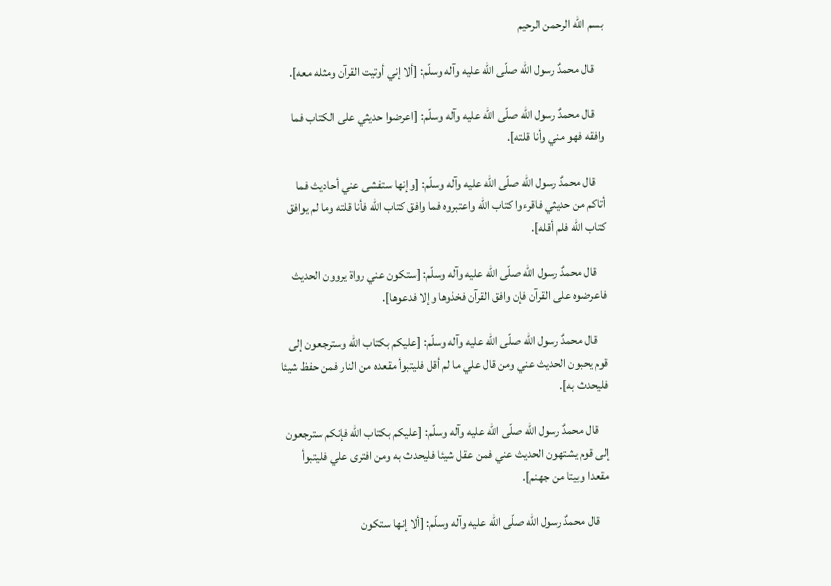بسم الله الرحمن الرحيم

    قال محمدٌ رسول الله صلّى الله عليه وآله وسلّم: [ألا إني أوتيت القرآن ومثله معه].

    قال محمدٌ رسول الله صلّى الله عليه وآله وسلّم: [اعرضوا حديثي على الكتاب فما وافقه فهو مني وأنا قلته].

    قال محمدٌ رسول الله صلّى الله عليه وآله وسلّم: [وإنها ستفشى عني أحاديث فما أتاكم من حديثي فاقرءوا كتاب الله واعتبروه فما وافق كتاب الله فأنا قلته وما لم يوافق كتاب الله فلم أقله].

    قال محمدٌ رسول الله صلّى الله عليه وآله وسلّم: [ستكون عني رواة يروون الحديث فاعرضوه على القرآن فإن وافق القرآن فخذوها وإلا فدعوها].

    قال محمدٌ رسول الله صلّى الله عليه وآله وسلّم: [عليكم بكتاب الله وسترجعون إلى قوم يحبون الحديث عني ومن قال علي ما لم أقل فليتبوأ مقعده من النار فمن حفظ شيئا فليحدث به].

    قال محمدٌ رسول الله صلّى الله عليه وآله وسلّم: [عليكم بكتاب الله فإنكم سترجعون إلى قوم يشتهون الحديث عني فمن عقل شيئا فليحدث به ومن افترى علي فليتبوأ مقعدا وبيتا من جهنم].

    قال محمدٌ رسول الله صلّى الله عليه وآله وسلّم: [ألا إنها ستكون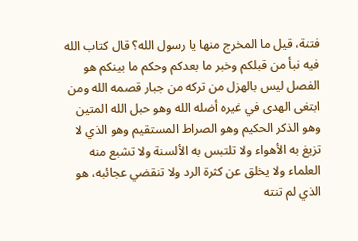فتنة، قيل ما المخرج منها يا رسول الله؟ قال كتاب الله فيه نبأ من قبلكم وخبر ما بعدكم وحكم ما بينكم هو الفصل ليس بالهزل من تركه من جبار قصمه الله ومن ابتغى الهدى في غيره أضله الله وهو حبل الله المتين وهو الذكر الحكيم وهو الصراط المستقيم وهو الذي لا تزيغ به الأهواء ولا تلتبس به الألسنة ولا تشبع منه العلماء ولا يخلق عن كثرة الرد ولا تنقضي عجائبه، هو الذي لم تنته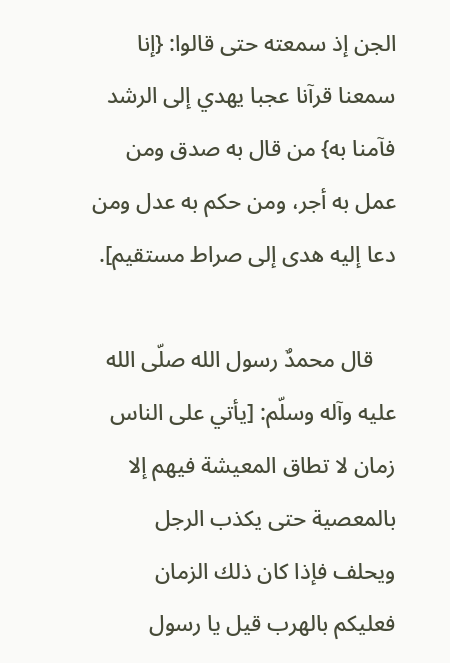الجن إذ سمعته حتى قالوا: {إنا سمعنا قرآنا عجبا يهدي إلى الرشد فآمنا به} من قال به صدق ومن عمل به أجر، ومن حكم به عدل ومن دعا إليه هدى إلى صراط مستقيم].

    قال محمدٌ رسول الله صلّى الله عليه وآله وسلّم: [يأتي على الناس زمان لا تطاق المعيشة فيهم إلا بالمعصية حتى يكذب الرجل ويحلف فإذا كان ذلك الزمان فعليكم بالهرب قيل يا رسول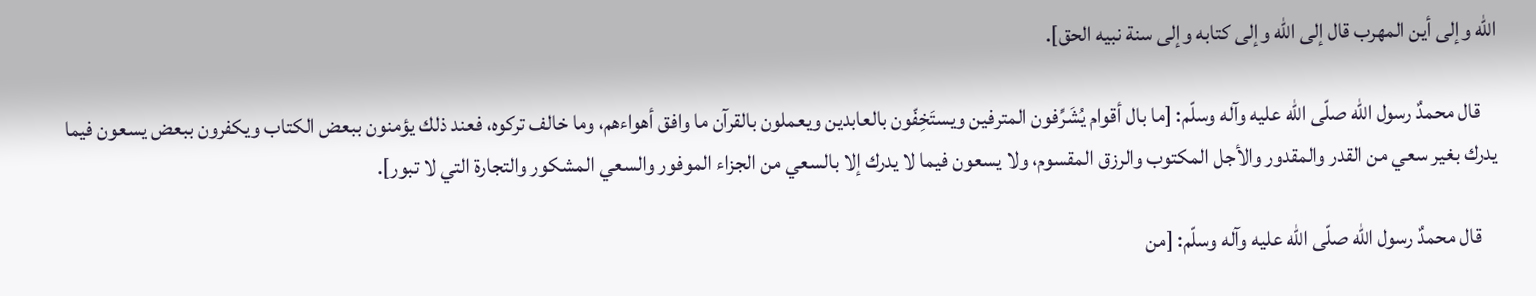الله وإلى أين المهرب قال إلى الله وإلى كتابه وإلى سنة نبيه الحق].

    قال محمدٌ رسول الله صلّى الله عليه وآله وسلّم: [ما بال أقوام يُشَرِّفون المترفين ويستَخِفّون بالعابدين ويعملون بالقرآن ما وافق أهواءهم، وما خالف تركوه، فعند ذلك يؤمنون ببعض الكتاب ويكفرون ببعض يسعون فيما يدرك بغير سعي من القدر والمقدور والأجل المكتوب والرزق المقسوم، ولا يسعون فيما لا يدرك إلا بالسعي من الجزاء الموفور والسعي المشكور والتجارة التي لا تبور].

    قال محمدٌ رسول الله صلّى الله عليه وآله وسلّم: [من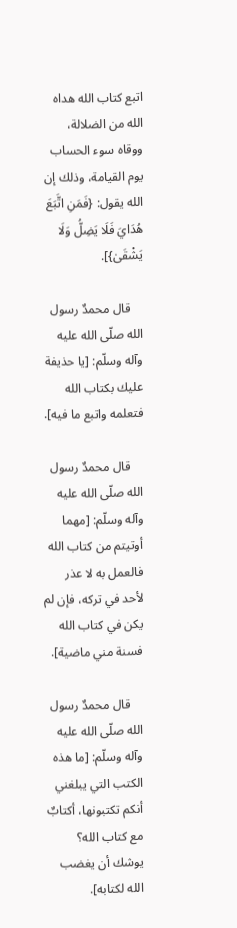اتبع كتاب الله هداه الله من الضلالة، ووقاه سوء الحساب يوم القيامة، وذلك إن الله يقول: {فَمَنِ اتَّبَعَ هُدَايَ فَلَا يَضِلُّ وَلَا يَشْقَىٰ}].

    قال محمدٌ رسول الله صلّى الله عليه وآله وسلّم: [يا حذيفة عليك بكتاب الله فتعلمه واتبع ما فيه].

    قال محمدٌ رسول الله صلّى الله عليه وآله وسلّم: [مهما أوتيتم من كتاب الله فالعمل به لا عذر لأحد في تركه، فإن لم يكن في كتاب الله فسنة مني ماضية].

    قال محمدٌ رسول الله صلّى الله عليه وآله وسلّم: [ما هذه الكتب التي يبلغني أنكم تكتبونها، أكتابٌ مع كتاب الله؟ يوشك أن يغضب الله لكتابه].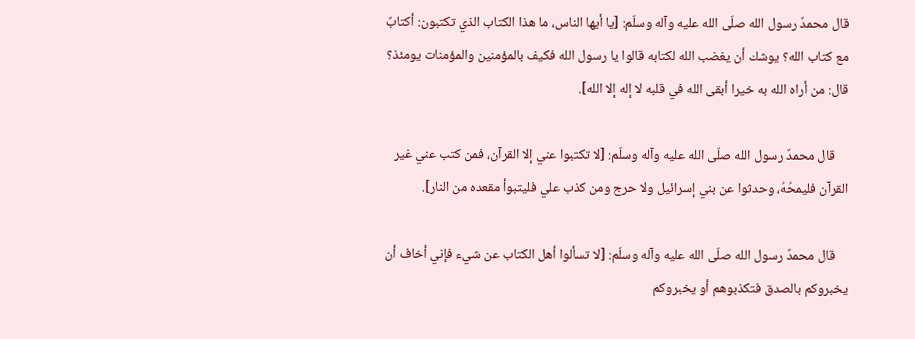قال محمدٌ رسول الله صلّى الله عليه وآله وسلّم: [يا أيها الناس، ما هذا الكتاب الذي تكتبون: أكتابٌ مع كتاب الله؟ يوشك أن يغضب الله لكتابه قالوا يا رسول الله فكيف بالمؤمنين والمؤمنات يومئذ؟ قال: من أراه الله به خيرا أبقى الله في قلبه لا إله إلا الله].

    قال محمدٌ رسول الله صلّى الله عليه وآله وسلّم: [لا تكتبوا عني إلا القرآن، فمن كتب عني غير القرآن فليمحُهُ، وحدثوا عن بني إسرائيل ولا حرج ومن كذب علي فليتبوأ مقعده من النار].

    قال محمدٌ رسول الله صلّى الله عليه وآله وسلّم: [لا تسألوا أهل الكتاب عن شيء فإني أخاف أن يخبروكم بالصدق فتكذبوهم أو يخبروكم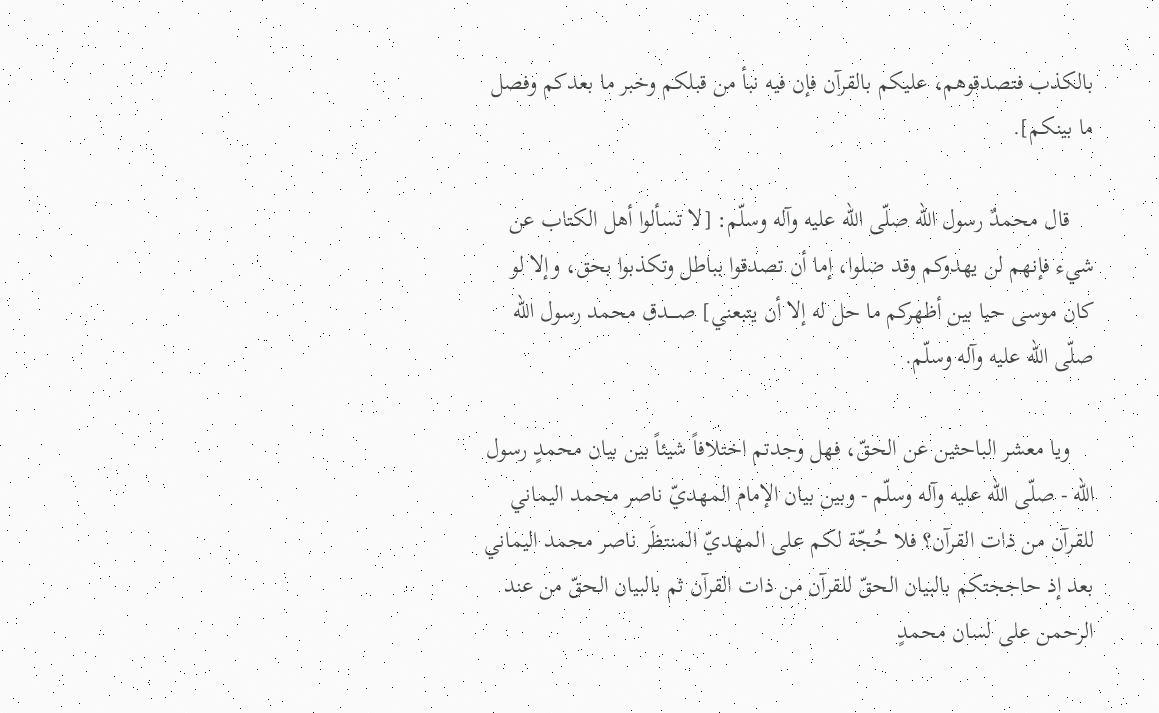بالكذب فتصدقوهم، عليكم بالقرآن فإن فيه نبأ من قبلكم وخبر ما بعدكم وفصل ما بينكم].

    قال محمدٌ رسول الله صلّى الله عليه وآله وسلّم: [لا تسألوا أهل الكتاب عن شيء فإنهم لن يهدوكم وقد ضلوا، إما أن تصدقوا بباطل وتكذبوا بحق، وإلا لو كان موسى حيا بين أظهركم ما حل له إلا أن يتبعني] صــــدق محمد رسول الله صلّى الله عليه وآله وسلّم.

    ويا معشر الباحثين عن الحقّ، فهل وجدتم اختلافاً شيئاً بين بيان محمدٍ رسول الله - صلّى الله عليه وآله وسلّم - وبين بيان الإمام المهديّ ناصر محمد اليماني للقرآن من ذات القرآن؟ فلا حُجّة لكم على المهديّ المنتظَر ناصر محمد اليماني بعد إذ حاججتكم بالبيان الحقّ للقرآن من ذات القرآن ثم بالبيان الحقّ من عند الرحمن على لسان محمدٍ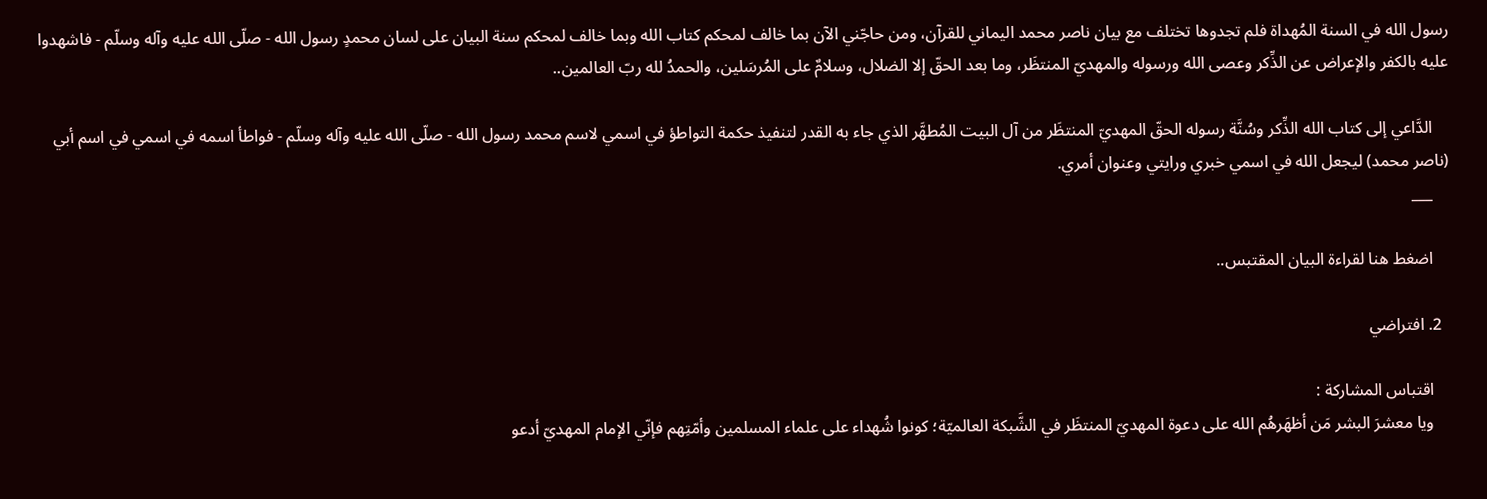رسول الله في السنة المُهداة فلم تجدوها تختلف مع بيان ناصر محمد اليماني للقرآن، ومن حاجّني الآن بما خالف لمحكم كتاب الله وبما خالف لمحكم سنة البيان على لسان محمدٍ رسول الله - صلّى الله عليه وآله وسلّم - فاشهدوا عليه بالكفر والإعراض عن الذِّكر وعصى الله ورسوله والمهديّ المنتظَر، وما بعد الحقّ إلا الضلال، وسلامٌ على المُرسَلين، والحمدُ لله ربّ العالمين..

    الدَّاعي إلى كتاب الله الذِّكر وسُنَّة رسوله الحقّ المهديّ المنتظَر من آل البيت المُطهَّر الذي جاء به القدر لتنفيذ حكمة التواطؤ في اسمي لاسم محمد رسول الله - صلّى الله عليه وآله وسلّم - فواطأ اسمه في اسمي في اسم أبي (ناصر محمد) ليجعل الله في اسمي خبري ورايتي وعنوان أمري.
    ___

    اضغط هنا لقراءة البيان المقتبس..

  2. افتراضي

    اقتباس المشاركة :
    ويا معشرَ البشر مَن أظهَرهُم الله على دعوة المهديّ المنتظَر في الشَّبكة العالميّة؛ كونوا شُهداء على علماء المسلمين وأمّتِهم فإنّي الإمام المهديّ أدعو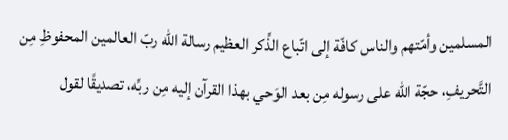المسلمين وأمّتهم والناس كافّة إلى اتّباع الذِّكر العظيم رسالة الله ربّ العالمين المحفوظِ مِن التَّحريفِ، حجّة الله على رسوله مِن بعد الوَحي بهذا القرآن إليه مِن ربِّه، تصديقًا لقول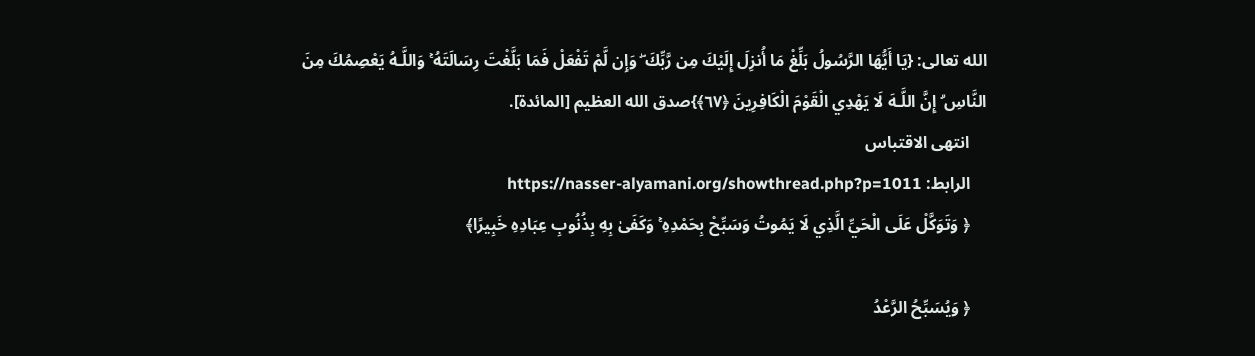الله تعالى: {يَا أَيُّهَا الرَّسُولُ بَلِّغْ مَا أُنزِلَ إِلَيْكَ مِن رَّبِّكَ ۖ وَإِن لَّمْ تَفْعَلْ فَمَا بَلَّغْتَ رِسَالَتَهُ ۚ وَاللَّـهُ يَعْصِمُكَ مِنَ النَّاسِ ۗ إِنَّ اللَّـهَ لَا يَهْدِي الْقَوْمَ الْكَافِرِينَ ﴿٦٧﴾}صدق الله العظيم [المائدة].
    انتهى الاقتباس
    الرابط: https://nasser-alyamani.org/showthread.php?p=1011
    ﴿ وَتَوَكَّلْ عَلَى الْحَيِّ الَّذِي لَا يَمُوتُ وَسَبِّحْ بِحَمْدِهِ ۚ وَكَفَىٰ بِهِ بِذُنُوبِ عِبَادِهِ خَبِيرًا﴾

    ﴿ وَيُسَبِّحُ الرَّعْدُ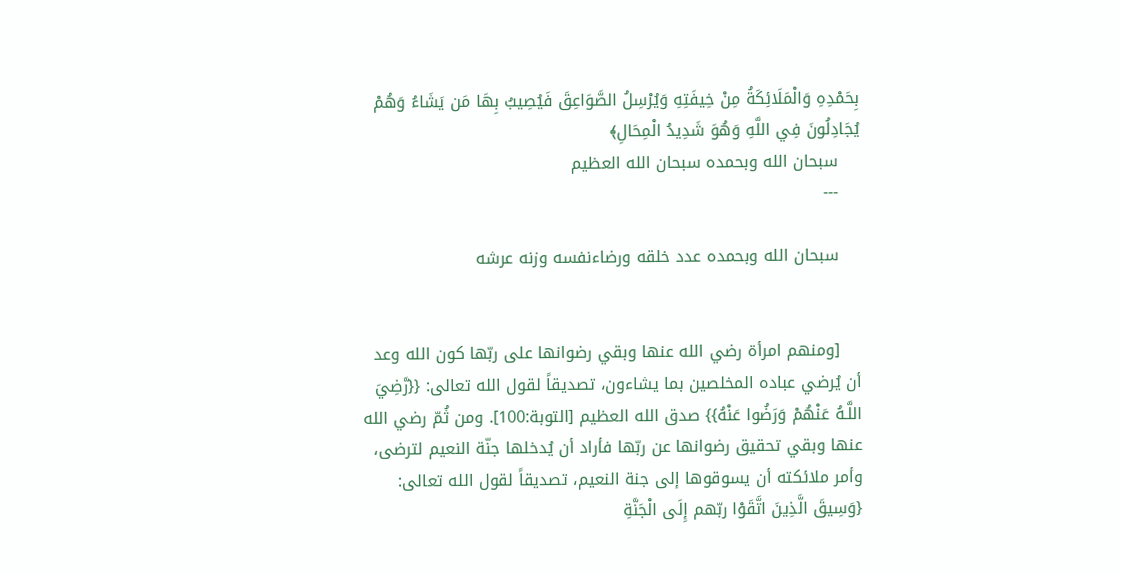بِحَمْدِهِ وَالْمَلَائِكَةُ مِنْ خِيفَتِهِ وَيُرْسِلُ الصَّوَاعِقَ فَيُصِيبُ بِهَا مَن يَشَاءُ وَهُمْ يُجَادِلُونَ فِي اللَّهِ وَهُوَ شَدِيدُ الْمِحَالِ﴾
    سبحان الله وبحمده سبحان الله العظيم
    ---

    سبحان الله وبحمده عدد خلقه ورضاءنفسه وزنه عرشه


    [ومنهم امرأة رضي الله عنها وبقي رضوانها على ربّها كون الله وعد أن يُرضي عباده المخلصين بما يشاءون، تصديقاً لقول الله تعالى: {{رَّ‌ضِيَ اللَّـهُ عَنْهُمْ وَرَ‌ضُوا عَنْهُ}} صدق الله العظيم [التوبة:100]. ومن ثُمّ رضي الله عنها وبقي تحقيق رضوانها عن ربّها فأراد أن يُدخلها جنّة النعيم لترضى، وأمر ملائكته أن يسوقوها إلى جنة النعيم، تصديقاً لقول الله تعالى: {وَسِيقَ الَّذِينَ اتَّقَوْا ربّهم إِلَى الْجَنَّةِ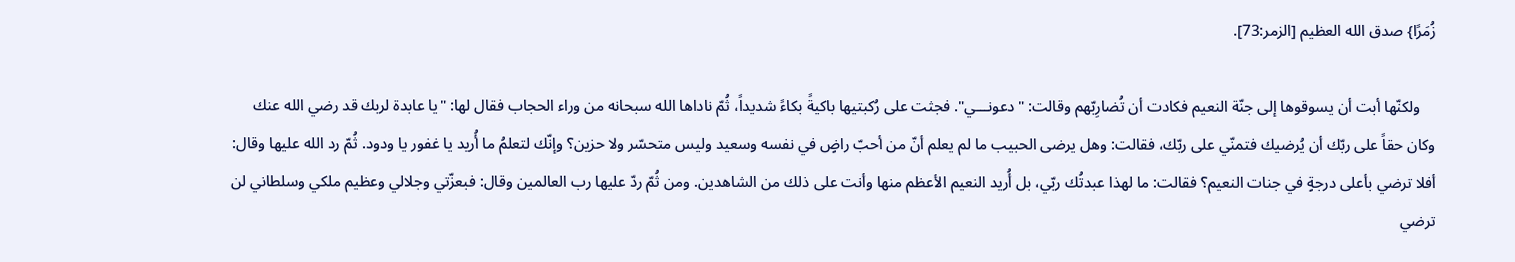زُمَرً‌ا} صدق الله العظيم [الزمر:73].

    ولكنّها أبت أن يسوقوها إلى جنّة النعيم فكادت أن تُضارِبّهم وقالت: "دعونـــي". فجثت على رُكبتيها باكيةً بكاءً شديداً، ثُمّ ناداها الله سبحانه من وراء الحجاب فقال لها: "يا عابدة لربك قد رضي الله عنك وكان حقاً على ربّك أن يُرضيك فتمنّي على ربّك، فقالت: وهل يرضى الحبيب ما لم يعلم أنّ من أحبّ راضٍ في نفسه وسعيد وليس متحسّر ولا حزين؟ وإنّك لتعلمُ ما أُريد يا غفور يا ودود. ثُمّ رد الله عليها وقال: أفلا ترضي بأعلى درجةٍ في جنات النعيم؟ فقالت: ما لهذا عبدتُك ربّي، بل أُريد النعيم الأعظم منها وأنت على ذلك من الشاهدين. ومن ثُمّ ردّ عليها رب العالمين وقال: فبعزّتي وجلالي وعظيم ملكي وسلطاني لن ترضي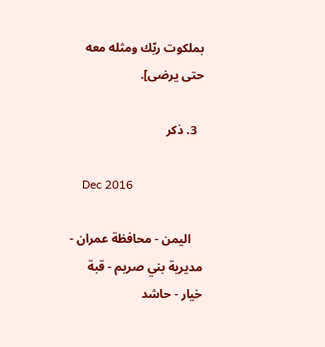بملكوت ربّك ومثله معه حتى يرضى].

  3. ذكر

    Dec 2016

    اليمن - محافظة عمران - مديرية بني صريم - قبة خيار - حاشد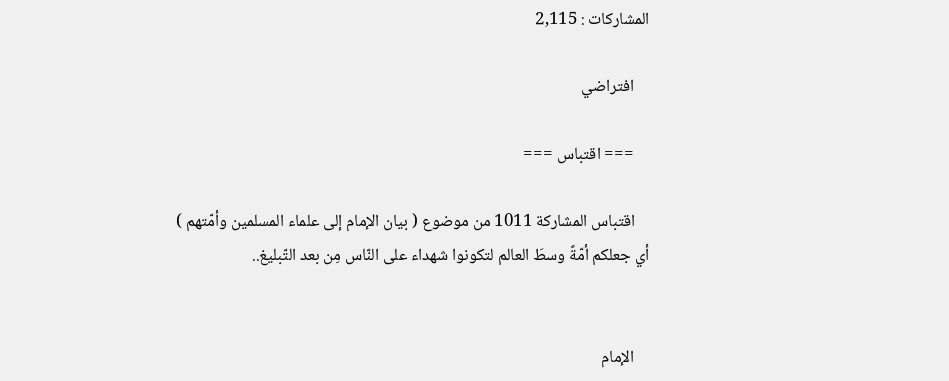المشاركات : 2,115

    افتراضي

    === اقتباس ===

    اقتباس المشاركة 1011 من موضوع ( بيان الإمام إلى علماء المسلمين وأمّتهم ) أي جعلكم أمّةً وسطَ العالم لتكونوا شهداء على النّاس مِن بعد التّبليغ..


    الإمام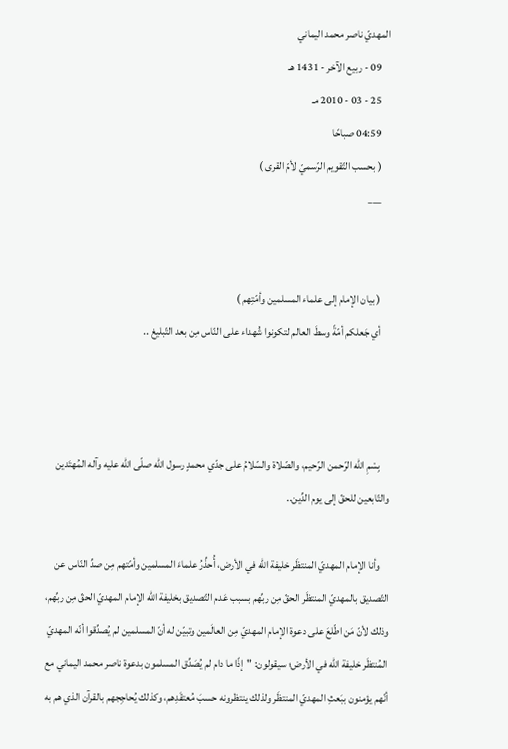المهديّ ناصر محمد اليماني
    09 - ربيع الآخر - 1431 هـ
    25 - 03 - 2010 مـ
    04:59 صباحًا
    ( بحسب التّقويم الرّسميّ لأمّ القرى )
    ___


    ( بيان الإمام إلى علماء المسلمين وأمّتِهم )
    أي جَعلكم أمّةً وسطَ العالم لتكونوا شُهداء على النّاس مِن بعد التّبليغ ..



    بِسْمِ الله الرّحمن الرّحيم، والصّلاة والسّلامُ على جدّي محمدٍ رسول الله صلّى الله عليه وآله المُهتَدين والتّابعين للحقّ إلى يوم الدِّين..

    وأنا الإمام المهديّ المنتظَر خليفة الله في الأرض، أُحذِّرُ علماءَ المسلمين وأمّتهم مِن صدِّ النّاس عن التّصديق بالمهديّ المنتظَر الحقّ مِن ربِّهم بسبب عَدم التّصديق بخليفة الله الإمام المهديّ الحقّ مِن ربِّهم، وذلك لأنّ مَن اطّلعَ على دعوة الإمام المهديّ مِن العالَمين وتبيّن له أنّ المسلمين لم يُصدِّقوا أنّه المهديّ المُنتظَر خليفة الله في الأرض؛ سيقولون: "إذًا ما دام لم يُصَدِّق المسلمون بدعوة ناصر محمد اليماني مع أنّهم يؤمنون ببَعثِ المهديّ المنتظَر ولذلك ينتظرونه حسبَ مُعتقَدِهم، وكذلك يُحاجِجهم بالقرآن الذي هم به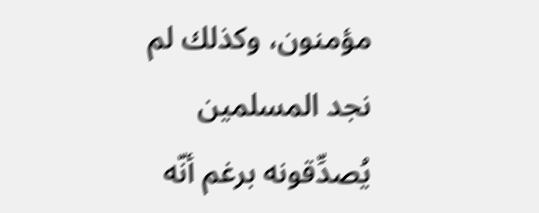مؤمنون، وكذلك لم نجد المسلمين يُصدِّقونه برغم أنّه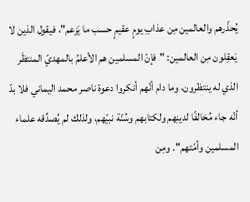يُحذّرهم والعالمين مِن عذابِ يومٍ عقيمٍ حسب ما يَزعم"، فيقول الذين لا يَعقِلون مِن العالمين: "فإنّ المسلمين هم الأعلمُ بالمهديّ المنتظَر الذي له ينتظرون، وما دام أنّهم أنكروا دعوة ناصر محمد اليماني فلا بدّ أنّه جاء مُخالفًا لدينِهم ولكتابهم وسُنّة نبيّهم، ولذلك لم يُصدِّقه علماء المسلمين وأمّتهم". ومِن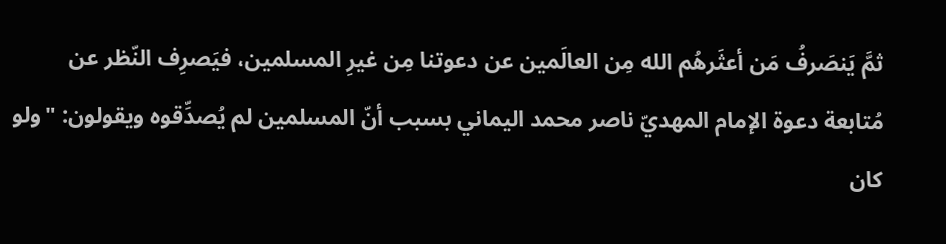ثمَّ يَنصَرفُ مَن أعثَرهُم الله مِن العالَمين عن دعوتنا مِن غيرِ المسلمين، فيَصرِف النّظر عن مُتابعة دعوة الإمام المهديّ ناصر محمد اليماني بسبب أنّ المسلمين لم يُصدِّقوه ويقولون: "ولو كان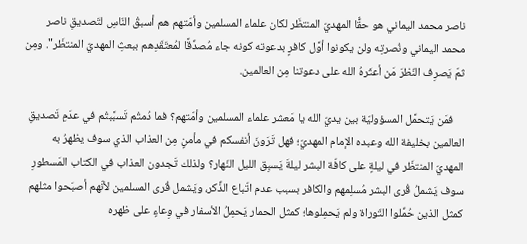ناصر محمد اليماني هو حقًّا المهديّ المنتظَر لكان علماء المسلمين وأمّتهم هم أسبقُ النّاسِ لتَصديقِ ناصر محمد اليماني ونُصرتِه ولن يكونوا أوَّل كافرٍ بدعوته كونه جاء مُصدِّقًا لمُعتَقَدِهم ببعثِ المهديّ المنتظَر". ومِن ثمّ يَصرِف النّظرَ مَن أعثَرهُ الله على دعوتنا مِن العالمين.

    فمَن يَتحمَّل المسؤوليّة بين يديّ الله يا مَعشر علماء المسلمين وأمّتهم؟ فما دُمتُم تَسبَّبتُم في عدَمِ تَصديقِ العالمين بخليفة الله وعبده الإمام المهديّ؛ فهل تَرَونَ أنفسكم في مأمنٍ مِن العذاب الذي سوف يظهرُ به المهديّ المنتظَر في ليلةٍ على كافّة البشر ليلةَ يَسبِق الليل النّهار؟ ولذلك تَجدون العذاب في الكتاب المَسطورِ سوف يَشملُ قُرى البشر مُسلِمهم والكافر بسبب عدم اتّباع الذِّكر، ويَشمل قُرى المسلمين لأنّهم أصبَحوا مثلهم كمثل الذين حُمِّلوا التّوراة ولم يَحمِلوها؛ كمثل الحمار يَحمِلُ الأسفار في وِعاءٍ على ظهره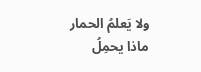ولا يَعلمُ الحمار ماذا يحمِلُ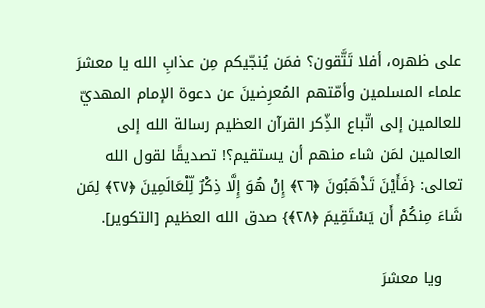على ظهره، أفلا تَتَّقون؟ فمَن يُنجّيكم مِن عذابِ الله يا معشرَ علماء المسلمين وأمّتهم المُعرِضينَ عن دعوة الإمام المهديّ للعالمين إلى اتّباع الذِّكر القرآن العظيم رسالة الله إلى العالمين لمَن شاء منهم أن يستقيم؟! تصديقًا لقول الله تعالى: {فَأَيْنَ تَذْهَبُونَ ﴿٢٦﴾ إِنْ هُوَ إِلَّا ذِكْرٌ لِّلْعَالَمِينَ ﴿٢٧﴾ لِمَن شَاءَ مِنكُمْ أَن يَسْتَقِيمَ ﴿٢٨﴾} صدق الله العظيم [التكوير].

    ويا معشرَ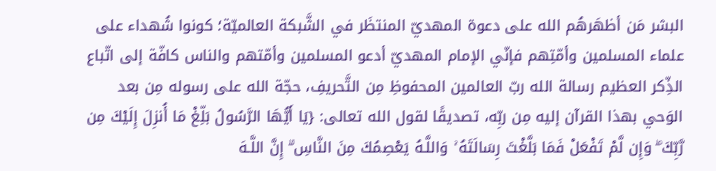البشر مَن أظهَرهُم الله على دعوة المهديّ المنتظَر في الشَّبكة العالميّة؛ كونوا شُهداء على علماء المسلمين وأمّتِهم فإنّي الإمام المهديّ أدعو المسلمين وأمّتهم والناس كافّة إلى اتّباع الذِّكر العظيم رسالة الله ربّ العالمين المحفوظِ مِن التَّحريفِ، حجّة الله على رسوله مِن بعد الوَحي بهذا القرآن إليه مِن ربِّه، تصديقًا لقول الله تعالى: {يَا أَيُّهَا الرَّسُولُ بَلِّغْ مَا أُنزِلَ إِلَيْكَ مِن رَّبِّكَ ۖ وَإِن لَّمْ تَفْعَلْ فَمَا بَلَّغْتَ رِسَالَتَهُ ۚ وَاللَّـهُ يَعْصِمُكَ مِنَ النَّاسِ ۗ إِنَّ اللَّـهَ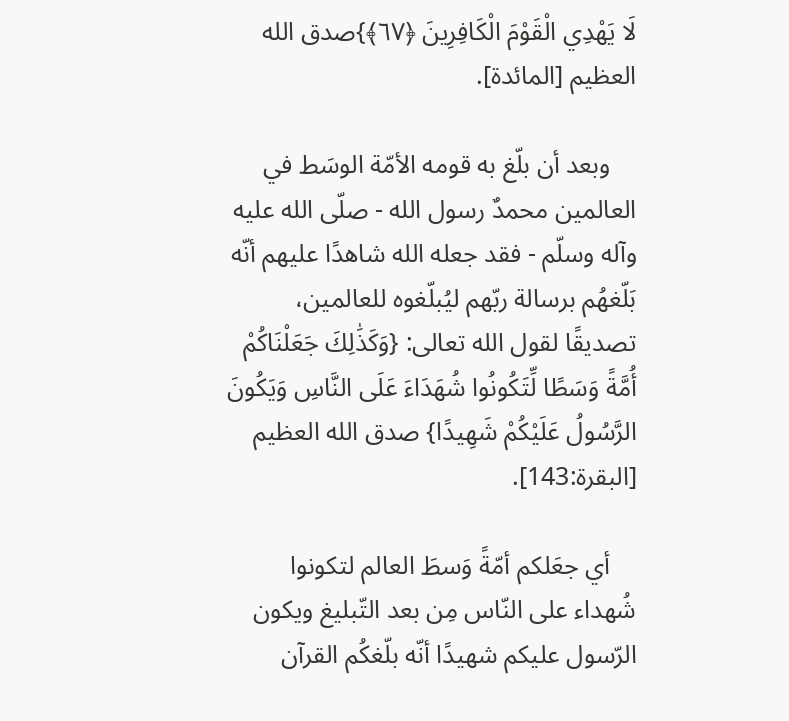لَا يَهْدِي الْقَوْمَ الْكَافِرِينَ ﴿٦٧﴾}صدق الله العظيم [المائدة].

    وبعد أن بلّغ به قومه الأمّة الوسَط في العالمين محمدٌ رسول الله - صلّى الله عليه وآله وسلّم - فقد جعله الله شاهدًا عليهم أنّه بَلّغهُم برسالة ربّهم ليُبلّغوه للعالمين، تصديقًا لقول الله تعالى: {وَكَذَٰلِكَ جَعَلْنَاكُمْ أُمَّةً وَسَطًا لِّتَكُونُوا شُهَدَاءَ عَلَى النَّاسِ وَيَكُونَ الرَّسُولُ عَلَيْكُمْ شَهِيدًا} صدق الله العظيم [البقرة:143].

    أي جعَلكم أمّةً وَسطَ العالم لتكونوا شُهداء على النّاس مِن بعد التّبليغ ويكون الرّسول عليكم شهيدًا أنّه بلّغكُم القرآن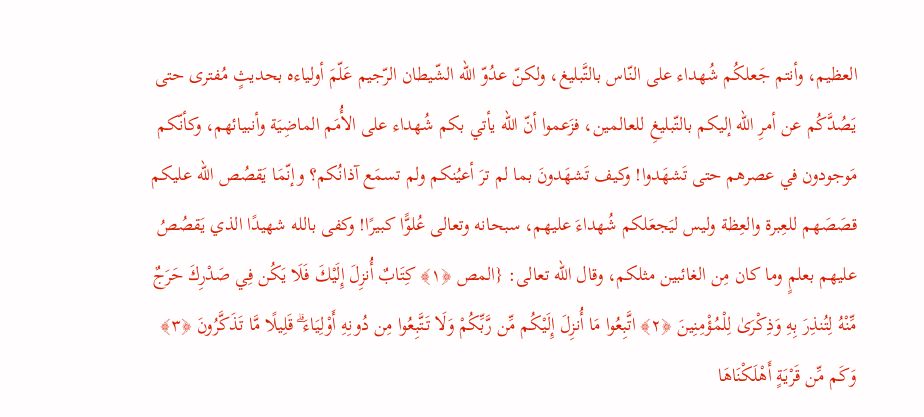العظيم، وأنتم جَعلكُم شُهداء على النّاس بالتَّبليغ، ولكنّ عدُوّ الله الشّيطان الرّجيم عَلّمَ أولياءه بحديثٍ مُفترى حتى يَصُدَّكُم عن أمرِ الله إليكم بالتّبليغِ للعالمين، فزَعموا أنّ الله يأتي بكم شُهداء على الأُمَم الماضِيَة وأنبيائهم، وكأنّكم مَوجودون في عصرهم حتى تَشهَدوا! وكيف تَشهَدونَ بما لم ترَ أعيُنكم ولم تسمَع آذانُكم؟ وإنّمَا يَقصُص الله عليكم قصَصَهم للعِبرة والعِظة وليس ليَجعَلكم شُهداءَ عليهم، سبحانه وتعالى عُلوًّا كبيرًا! وكفى بالله شهيدًا الذي يَقصُصُ عليهم بعلمٍ وما كان مِن الغائبين مثلكم، وقال الله تعالى: {المص ﴿١﴾ كِتَابٌ أُنزِلَ إِلَيْكَ فَلَا يَكُن فِي صَدْرِكَ حَرَجٌ مِّنْهُ لِتُنذِرَ بِهِ وَذِكْرَىٰ لِلْمُؤْمِنِينَ ﴿٢﴾ اتَّبِعُوا مَا أُنزِلَ إِلَيْكُم مِّن رَّبِّكُمْ وَلَا تَتَّبِعُوا مِن دُونِهِ أَوْلِيَاءَ ۗ قَلِيلًا مَّا تَذَكَّرُونَ ﴿٣﴾ وَكَم مِّن قَرْيَةٍ أَهْلَكْنَاهَا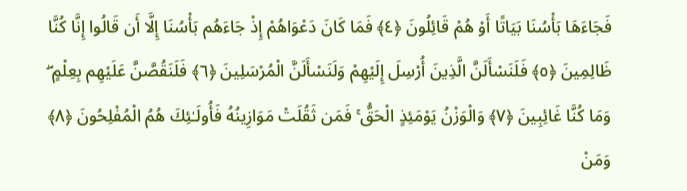فَجَاءَهَا بَأْسُنَا بَيَاتًا أَوْ هُمْ قَائِلُونَ ﴿٤﴾ فَمَا كَانَ دَعْوَاهُمْ إِذْ جَاءَهُم بَأْسُنَا إِلَّا أَن قَالُوا إِنَّا كُنَّا ظَالِمِينَ ﴿٥﴾ فَلَنَسْأَلَنَّ الَّذِينَ أُرْسِلَ إِلَيْهِمْ وَلَنَسْأَلَنَّ الْمُرْسَلِينَ ﴿٦﴾ فَلَنَقُصَّنَّ عَلَيْهِم بِعِلْمٍ ۖ وَمَا كُنَّا غَائِبِينَ ﴿٧﴾ وَالْوَزْنُ يَوْمَئِذٍ الْحَقُّ ۚ فَمَن ثَقُلَتْ مَوَازِينُهُ فَأُولَـٰئِكَ هُمُ الْمُفْلِحُونَ ﴿٨﴾ وَمَنْ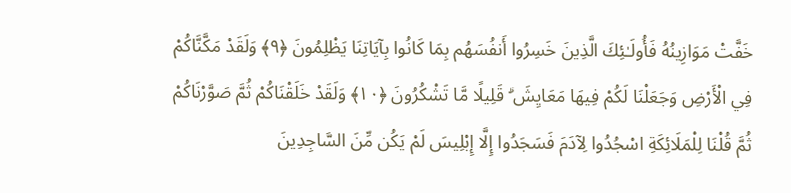خَفَّتْ مَوَازِينُهُ فَأُولَـٰئِكَ الَّذِينَ خَسِرُوا أَنفُسَهُم بِمَا كَانُوا بِآيَاتِنَا يَظْلِمُونَ ﴿٩﴾ وَلَقَدْ مَكَّنَّاكُمْ فِي الْأَرْضِ وَجَعَلْنَا لَكُمْ فِيهَا مَعَايِشَ ۗ قَلِيلًا مَّا تَشْكُرُونَ ﴿١٠﴾ وَلَقَدْ خَلَقْنَاكُمْ ثُمَّ صَوَّرْنَاكُمْ ثُمَّ قُلْنَا لِلْمَلَائِكَةِ اسْجُدُوا لِآدَمَ فَسَجَدُوا إِلَّا إِبْلِيسَ لَمْ يَكُن مِّنَ السَّاجِدِينَ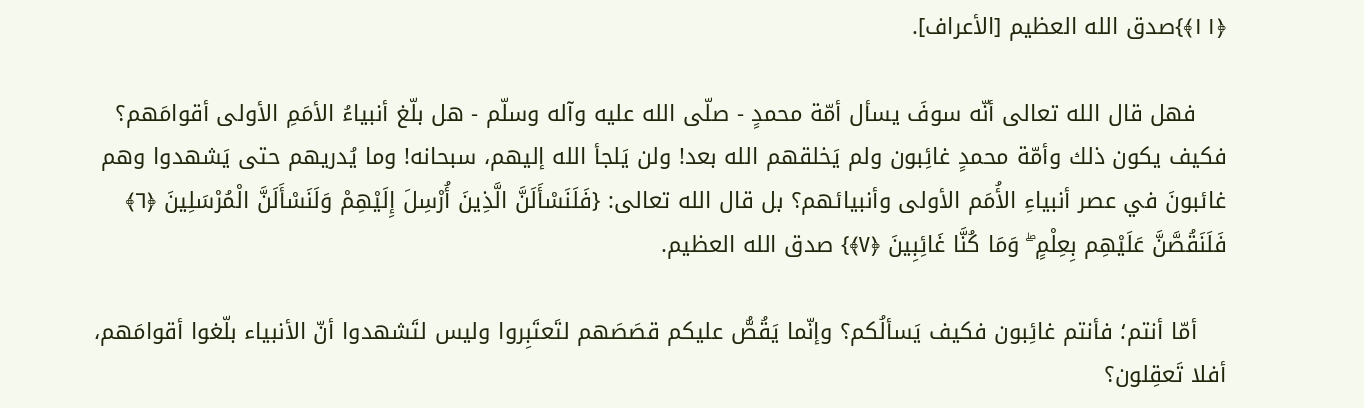﴿١١﴾}صدق الله العظيم [الأعراف].

    فهل قال الله تعالى أنّه سوفَ يسأل أمّة محمدٍ - صلّى الله عليه وآله وسلّم - هل بلّغ أنبياءُ الأمَمِ الأولى أقوامَهم؟ فكيف يكون ذلك وأمّة محمدٍ غائِبون ولم يَخلقهم الله بعد! ولن يَلجأ الله إليهم، سبحانه! وما يُدريهم حتى يَشهدوا وهم غائبونَ في عصر أنبياءِ الأُمَم الأولى وأنبيائهم؟ بل قال الله تعالى: {فَلَنَسْأَلَنَّ الَّذِينَ أُرْسِلَ إِلَيْهِمْ وَلَنَسْأَلَنَّ الْمُرْسَلِينَ ﴿٦﴾ فَلَنَقُصَّنَّ عَلَيْهِم بِعِلْمٍ ۖ وَمَا كُنَّا غَائِبِينَ ﴿٧﴾} صدق الله العظيم.

    أمّا أنتم؛ فأنتم غائِبون فكيف يَسألُكم؟ وإنّما يَقُصُّ عليكم قصَصَهم لتَعتَبِروا وليس لتَشهدوا أنّ الأنبياء بلّغوا أقوامَهم، أفلا تَعقِلون؟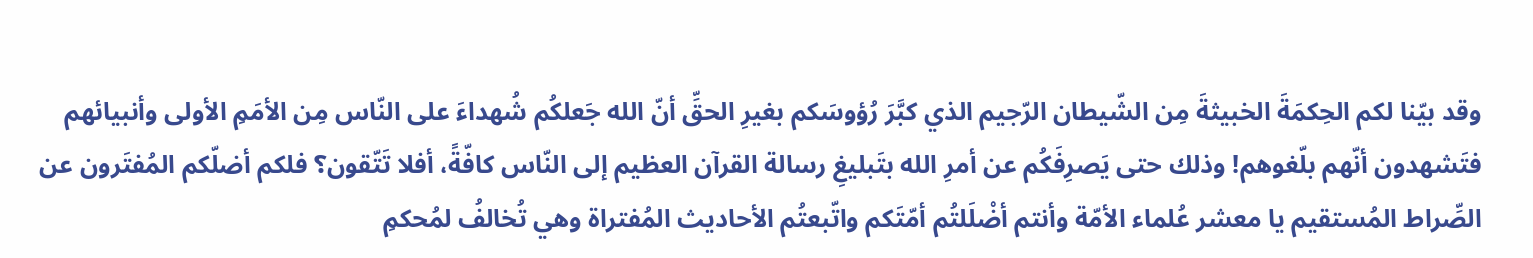وقد بيّنا لكم الحِكمَةَ الخبيثةَ مِن الشّيطان الرّجيم الذي كبَّرَ رُؤوسَكم بغيرِ الحقِّ أنّ الله جَعلكُم شُهداءَ على النّاس مِن الأمَمِ الأولى وأنبيائهم فتَشهدون أنّهم بلّغوهم! وذلك حتى يَصرِفَكُم عن أمرِ الله بتَبليغِ رسالة القرآن العظيم إلى النّاس كافّةً، أفلا تَتّقون؟ فلكم أضلّكم المُفتَرون عن الصِّراط المُستقيم يا معشر عُلماء الأمّة وأنتم أضْلَلتُم أمّتَكم واتّبعتُم الأحاديث المُفتراة وهي تُخالفُ لمُحكمِ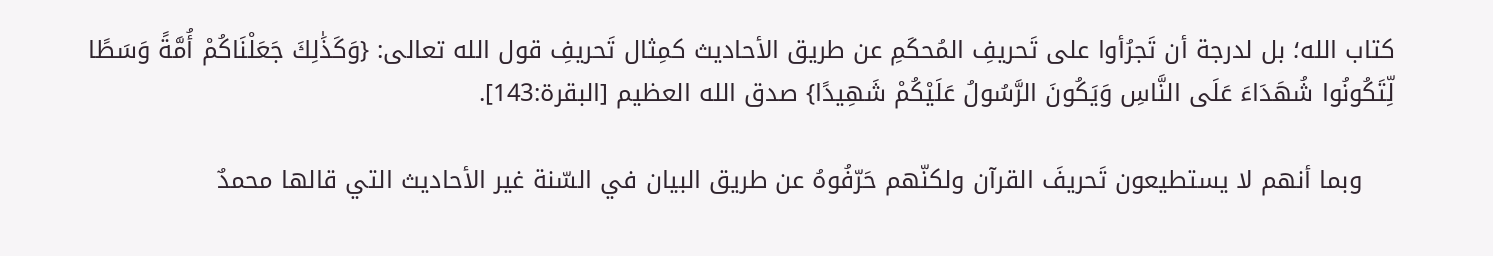كتاب الله؛ بل لدرجة أن تَجرُأوا على تَحريفِ المُحكَمِ عن طريق الأحاديث كمِثال تَحريفِ قول الله تعالى: {وَكَذَٰلِكَ جَعَلْنَاكُمْ أُمَّةً وَسَطًا لِّتَكُونُوا شُهَدَاءَ عَلَى النَّاسِ وَيَكُونَ الرَّسُولُ عَلَيْكُمْ شَهِيدًا} صدق الله العظيم [البقرة:143].

    وبما أنهم لا يستطيعون تَحريفَ القرآن ولكنّهم حَرّفُوهُ عن طريق البيان في السّنة غير الأحاديث التي قالها محمدٌ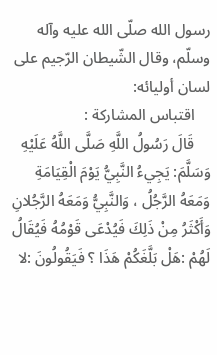رسول الله صلّى الله عليه وآله وسلّم، وقال الشّيطان الرّجيم على لسان أوليائه:
    اقتباس المشاركة :
    قَالَ رَسُولُ اللَّهِ صَلَّى اللَّهُ عَلَيْهِ وَسَلَّمَ: يَجِيءُ النَّبِيُّ يَوْمَ الْقِيَامَةِ وَمَعَهُ الرَّجُلُ ، وَالنَّبِيُّ وَمَعَهُ الرَّجُلانِ وَأَكْثَرُ مِنْ ذَلِكَ فَيُدْعَى قَوْمُهُ فَيُقَالُ لَهُمْ :هَلْ بَلَّغَكُمْ هَذَا ؟ فَيَقُولُونَ :لا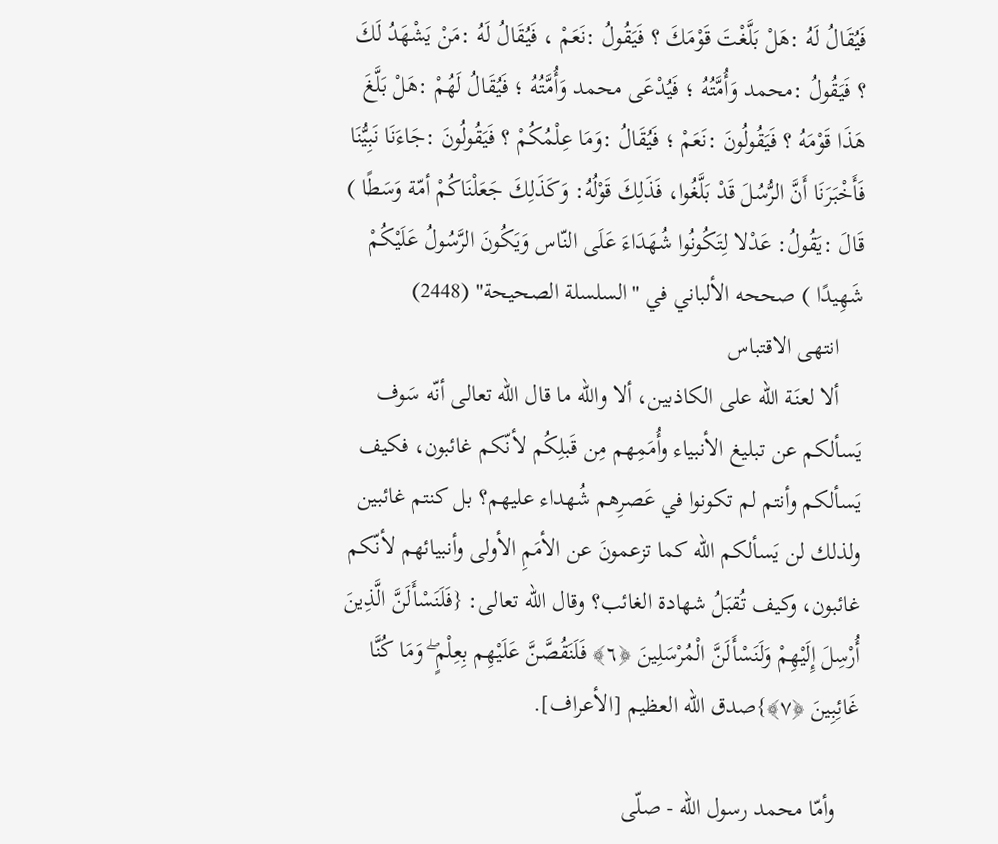فَيُقَالُ لَهُ :هَلْ بَلَّغْتَ قَوْمَكَ ؟ فَيَقُولُ :نَعَمْ ، فَيُقَالُ لَهُ :مَنْ يَشْهَدُ لَكَ ؟ فَيَقُولُ :محمد وَأُمَّتُهُ ؛ فَيُدْعَى محمد وَأُمَّتُهُ ؛ فَيُقَالُ لَهُمْ :هَلْ بَلَّغَ هَذَا قَوْمَهُ ؟ فَيَقُولُونَ :نَعَمْ ؛ فَيُقَالُ :وَمَا عِلْمُكُمْ ؟ فَيَقُولُونَ :جَاءَنَا نَبِيُّنَا فَأَخْبَرَنَا أَنَّ الرُّسُلَ قَدْ بَلَّغُوا، فَذَلِكَ قَوْلُهُ: وَكَذَلِكَ جَعَلْنَاكُمْ أمّة وَسَطًا ) قَالَ :يَقُولُ: عَدْلا لِتَكُونُوا شُهَدَاءَ عَلَى النّاس وَيَكُونَ الرَّسُولُ عَلَيْكُمْ شَهِيدًا ) صححه الألباني في "السلسلة الصحيحة" (2448)
    انتهى الاقتباس
    ألا لعنَة الله على الكاذبين، ألا والله ما قال الله تعالى أنّه سَوف يَسألكم عن تبليغ الأنبياء وأُمَمِهم مِن قَبلِكُم لأنّكم غائبون، فكيف يَسألكم وأنتم لم تكونوا في عَصرِهم شُهداء عليهم؟ بل كنتم غائبين ولذلك لن يَسألكم الله كما تزعمونَ عن الأمَمِ الأولى وأنبيائهم لأنّكم غائبون، وكيف تُقبَلُ شهادة الغائب؟ وقال الله تعالى: {فَلَنَسْأَلَنَّ الَّذِينَ أُرْسِلَ إِلَيْهِمْ وَلَنَسْأَلَنَّ الْمُرْسَلِينَ ﴿٦﴾ فَلَنَقُصَّنَّ عَلَيْهِم بِعِلْمٍ ۖ وَمَا كُنَّا غَائِبِينَ ﴿٧﴾}صدق الله العظيم [الأعراف].

    وأمّا محمد رسول الله - صلّى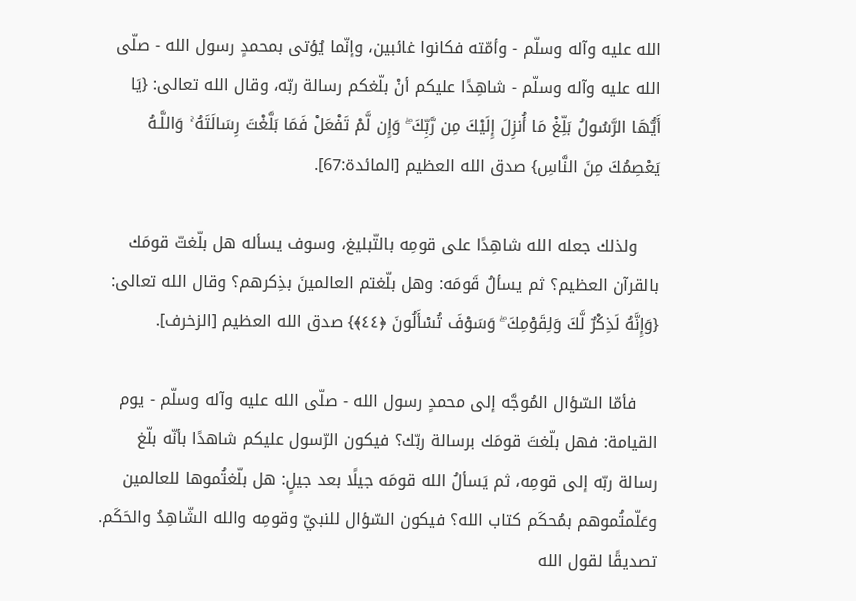الله عليه وآله وسلّم - وأمّته فكانوا غائبين، وإنّما يُؤتى بمحمدٍ رسول الله - صلّى الله عليه وآله وسلّم - شاهِدًا عليكم أنْ بلّغكم رسالة ربّه، وقال الله تعالى: {يَا أَيُّهَا الرَّسُولُ بَلِّغْ مَا أُنزِلَ إِلَيْكَ مِن رَّبِّكَ ۖ وَإِن لَّمْ تَفْعَلْ فَمَا بَلَّغْتَ رِسَالَتَهُ ۚ وَاللَّـهُ يَعْصِمُكَ مِنَ النَّاسِ} صدق الله العظيم [المائدة:67].

    ولذلك جعله الله شاهِدًا على قومِه بالتّبليغ، وسوف يسأله هل بلّغتّ قومَك بالقرآن العظيم؟ ثم يسألُ قَومَه: وهل بلّغتم العالمينَ بذِكرهم؟ وقال الله تعالى: {وَإِنَّهُ لَذِكْرٌ لَّكَ وَلِقَوْمِكَ ۖ وَسَوْفَ تُسْأَلُونَ ﴿٤٤﴾} صدق الله العظيم [الزخرف].

    فأمّا السّؤال المُوجَّه إلى محمدٍ رسول الله - صلّى الله عليه وآله وسلّم - يوم القيامة: فهل بلّغتَ قومَك برسالة ربّك؟ فيكون الرّسول عليكم شاهدًا بأنّه بلّغ رسالة ربّه إلى قومِه، ثم يَسألُ الله قومَه جيلًا بعد جيلٍ: هل بلّغتُموها للعالمين وعَلّمتُموهم بمُحكَم كتاب الله؟ فيكون السّؤال للنبيّ وقومِه والله الشّاهِدُ والحَكَم. تصديقًا لقول الله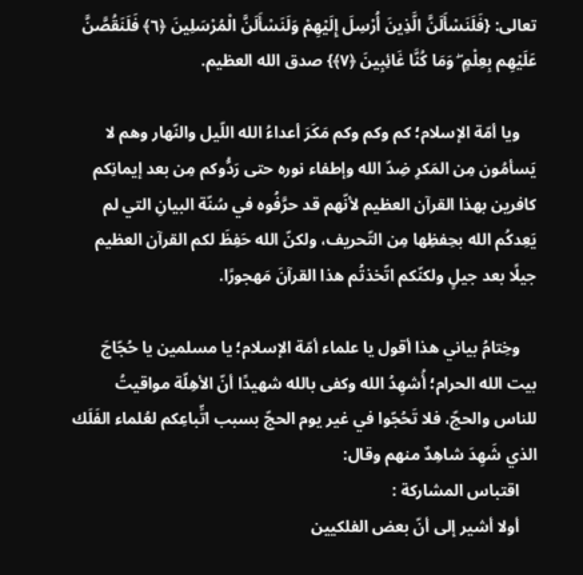تعالى: {فَلَنَسْأَلَنَّ الَّذِينَ أُرْسِلَ إِلَيْهِمْ وَلَنَسْأَلَنَّ الْمُرْسَلِينَ ﴿٦﴾ فَلَنَقُصَّنَّ عَلَيْهِم بِعِلْمٍ ۖ وَمَا كُنَّا غَائِبِينَ ﴿٧﴾} صدق الله العظيم.

    ويا أمّة الإسلام؛ كم وكم وكم مَكَرَ أعداءُ الله اللّيل والنّهار وهم لا يَسأمُون مِن المَكرِ ضِدّ الله وإطفاء نوره حتى رَدُّوكم مِن بعد إيمانِكم كافرين بهذا القرآن العظيم لأنّهم قد حرَّفُوه في سُنّة البيانِ التي لم يَعِدكُم الله بحِفظِها مِن التّحريف، ولكنّ الله حَفِظَ لكم القرآن العظيم جيلًا بعد جيلٍ ولكنّكم اتّخذتُم هذا القرآنَ مَهجورًا.

    وخِتامُ بياني هذا أقول يا علماء أمّة الإسلام؛ يا مسلمين يا حُجّاجَ بيت الله الحرام؛ أُشهِدُ الله وكفى بالله شهيدًا أنّ الأهِلّة مواقيتُ للناس والحجّ، فلا تَحُجّوا في غير يوم الحجّ بسبب اتِّباعِكم لعُلماء الفَلَك الذي شَهِدَ شاهِدٌ منهم وقال:
    اقتباس المشاركة :
    أولا أشير إلى أنّ بعض الفلكيين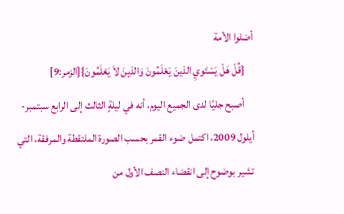أضلوا الأمة
    {قُلْ هَلْ يَسْتَويِ الذينَ يَعْلَمُونَ وَالذينَ لاَ يَعْلَمُونَ}[الزمر:9]
    أصبح جليًا لدى الجميع اليوم، أنه في ليلةٍ الثالث إلى الرابع سبتمبر-أيلول 2009، اكتمل ضوء القمر بحسب الصورة الملتقطة والمرفقة، التي تشير بوضوح إلى انقضاء النصف الأول من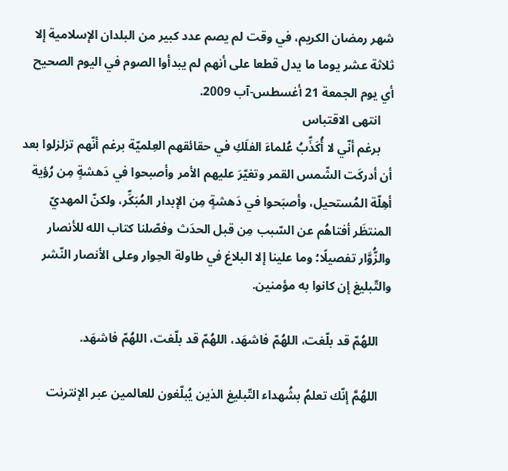شهر رمضان الكريم، في وقت لم يصم عدد كبير من البلدان الإسلامية إلا ثلاثة عشر يوما ما يدل قطعا على أنهم لم يبدأوا الصوم في اليوم الصحيح أي يوم الجمعة 21 أغسطس-آب 2009.
    انتهى الاقتباس
    برغم أنّي لا أُكَذِّبُ عُلماءَ الفلَكِ في حقائقهم العِلميّة برغم أنّهم تزلزلوا بعد أن أدركَت الشّمس القمر وتغيّرَ عليهم الأمر وأصبحوا في دَهشةٍ مِن رُؤية أهِلّة المُستحيل، وأصبَحوا في دَهشةٍ مِن الإبدار المُبَكِّر، ولكنّ المهديّ المنتظَر أفتاهُم عن السّبب مِن قبل الحدَث وفصّلنا كتاب الله للأنصار والزُّوَّار تفصيلًا؛ وما علينا إلا البلاغ في طاولة الحِوار وعلى الأنصار النّشر والتّبليغ إن كانوا به مؤمنين.

    اللهُمّ قد بلّغت، اللهُمّ فاشهَد، اللهُمّ قد بلّغت، اللهُمّ فاشهَد.

    اللهُمَّ إنّك تعلمُ بشُهداء التّبليغ الذين يُبلّغون للعالمين عبر الإنترنت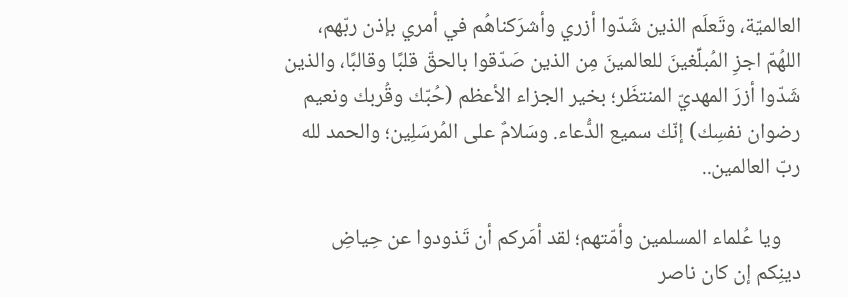العالميّة، وتَعلَم الذين شَدّوا أزري وأشرَكناهُم في أمري بإذن ربّهم، اللهُمّ اجزِ المُبلِّغينَ للعالمينَ مِن الذين صَدّقوا بالحقّ قلبًا وقالبًا، والذين شَدّوا أزرَ المهديّ المنتظَر؛ بخير الجزاء الأعظم (حُبّك وقُربك ونعيم رضوان نفسِك) إنّك سميع الدُّعاء. وسَلامٌ على المُرسَلِين؛ والحمد لله ربّ العالمين..

    ويا عُلماء المسلمين وأمّتهم؛ لقد أمَركم أن تَذودوا عن حِياضِ دينِكم إن كان ناصر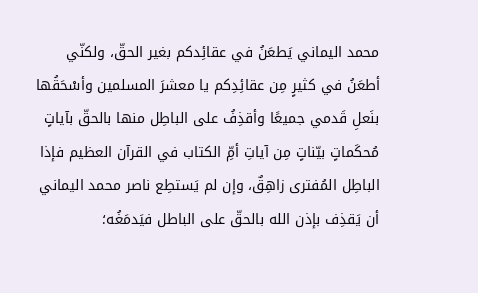محمد اليماني يَطعَنُ في عقائِدكم بغير الحقّ، ولكنّي أطعَنُ في كثيرٍ مِن عقائِدِكم يا معشرَ المسلمين وأسْحَقُها بنَعلِ قَدمي جميعًا وأقذِفُ على الباطِل منها بالحقّ بآياتٍ مُحكَماتٍ بيّناتٍ مِن آياتِ أمِّ الكتاب في القرآن العظيم فإذا الباطِل المُفترى زاهِقٌ، وإن لم يَستطِع ناصر محمد اليماني أن يَقذِف بإذن الله بالحقّ على الباطل فيَدمَغُه؛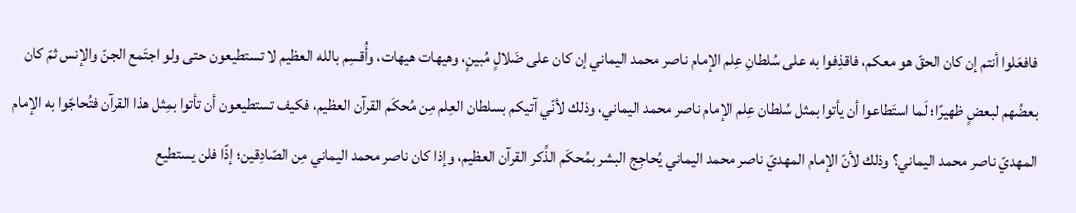فافعَلوا أنتم إن كان الحقّ هو معكم، فاقذِفوا به على سُلطانِ عِلم الإمام ناصر محمد اليماني إن كان على ضَلالٍ مُبينٍ، وهيهات هيهات، وأُقسِم بالله العظيم لا تستطيعون حتى ولو اجتَمع الجنّ والإنس ثمّ كان بعضُهم لبعضٍ ظهيرًا؛ لَما استَطاعوا أن يأتوا بمثل سُلطان عِلم الإمام ناصر محمد اليماني، وذلك لأنّي آتيكم بسلطان العِلم مِن مُحكَم القرآن العظيم، فكيف تستطيعون أن تأتوا بمِثل هذا القرآن فتُحاجّوا به الإمام المهديّ ناصر محمد اليماني؟ وذلك لأنّ الإمام المهديّ ناصر محمد اليماني يُحاجِج البشر بمُحكَم الذِّكر القرآن العظيم، وإذا كان ناصر محمد اليماني مِن الصّادِقين؛ إذًا فلن يستطيع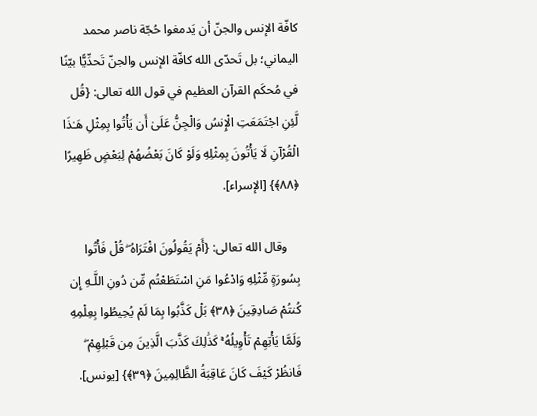كافّة الإنس والجنّ أن يَدمغوا حُجّة ناصر محمد اليماني؛ بل تَحدّى الله كافّة الإنس والجنّ تَحدِّيًّا بيّنًا في مُحكَم القرآن العظيم في قول الله تعالى: {قُل لَّئِنِ اجْتَمَعَتِ الْإِنسُ وَالْجِنُّ عَلَىٰ أَن يَأْتُوا بِمِثْلِ هَـٰذَا الْقُرْآنِ لَا يَأْتُونَ بِمِثْلِهِ وَلَوْ كَانَ بَعْضُهُمْ لِبَعْضٍ ظَهِيرًا ﴿٨٨﴾} [الإسراء].

    وقال الله تعالى: {أَمْ يَقُولُونَ افْتَرَاهُ ۖ قُلْ فَأْتُوا بِسُورَةٍ مِّثْلِهِ وَادْعُوا مَنِ اسْتَطَعْتُم مِّن دُونِ اللَّـهِ إِن كُنتُمْ صَادِقِينَ ﴿٣٨﴾ بَلْ كَذَّبُوا بِمَا لَمْ يُحِيطُوا بِعِلْمِهِ وَلَمَّا يَأْتِهِمْ تَأْوِيلُهُ ۚ كَذَٰلِكَ كَذَّبَ الَّذِينَ مِن قَبْلِهِمْ ۖ فَانظُرْ كَيْفَ كَانَ عَاقِبَةُ الظَّالِمِينَ ﴿٣٩﴾} [يونس].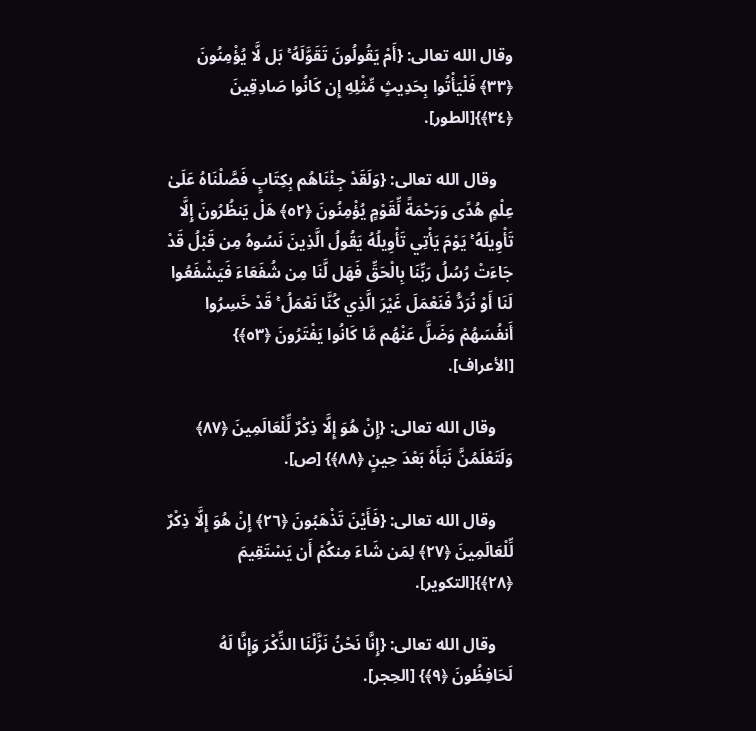وقال الله تعالى: {أَمْ يَقُولُونَ تَقَوَّلَهُ ۚ بَل لَّا يُؤْمِنُونَ ﴿٣٣﴾ فَلْيَأْتُوا بِحَدِيثٍ مِّثْلِهِ إِن كَانُوا صَادِقِينَ ﴿٣٤﴾}[الطور].

    وقال الله تعالى: {وَلَقَدْ جِئْنَاهُم بِكِتَابٍ فَصَّلْنَاهُ عَلَىٰ عِلْمٍ هُدًى وَرَحْمَةً لِّقَوْمٍ يُؤْمِنُونَ ﴿٥٢﴾ هَلْ يَنظُرُونَ إِلَّا تَأْوِيلَهُ ۚ يَوْمَ يَأْتِي تَأْوِيلُهُ يَقُولُ الَّذِينَ نَسُوهُ مِن قَبْلُ قَدْ جَاءَتْ رُسُلُ رَبِّنَا بِالْحَقِّ فَهَل لَّنَا مِن شُفَعَاءَ فَيَشْفَعُوا لَنَا أَوْ نُرَدُّ فَنَعْمَلَ غَيْرَ الَّذِي كُنَّا نَعْمَلُ ۚ قَدْ خَسِرُوا أَنفُسَهُمْ وَضَلَّ عَنْهُم مَّا كَانُوا يَفْتَرُونَ ﴿٥٣﴾} [الأعراف].

    وقال الله تعالى: {إِنْ هُوَ إِلَّا ذِكْرٌ لِّلْعَالَمِينَ ﴿٨٧﴾ وَلَتَعْلَمُنَّ نَبَأَهُ بَعْدَ حِينٍ ﴿٨٨﴾} [ص].

    وقال الله تعالى: {فَأَيْنَ تَذْهَبُونَ ﴿٢٦﴾ إِنْ هُوَ إِلَّا ذِكْرٌ لِّلْعَالَمِينَ ﴿٢٧﴾ لِمَن شَاءَ مِنكُمْ أَن يَسْتَقِيمَ ﴿٢٨﴾}[التكوير].

    وقال الله تعالى: {إِنَّا نَحْنُ نَزَّلْنَا الذِّكْرَ وَإِنَّا لَهُ لَحَافِظُونَ ﴿٩﴾} [الحِجر].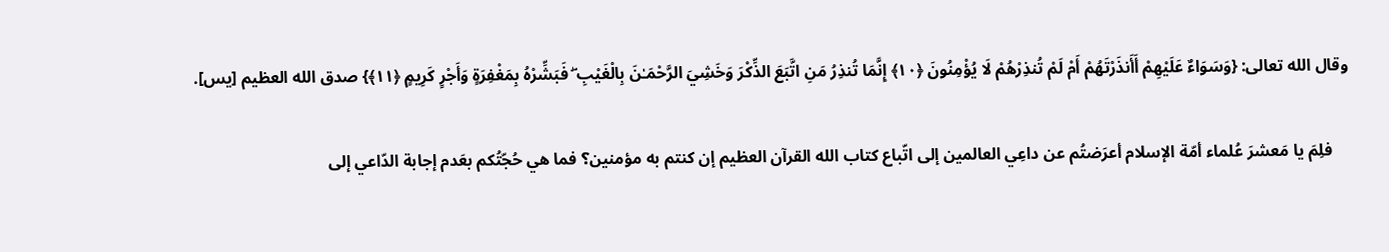وقال الله تعالى: {وَسَوَاءٌ عَلَيْهِمْ أَأَنذَرْتَهُمْ أَمْ لَمْ تُنذِرْهُمْ لَا يُؤْمِنُونَ ﴿١٠﴾ إِنَّمَا تُنذِرُ مَنِ اتَّبَعَ الذِّكْرَ وَخَشِيَ الرَّحْمَـٰنَ بِالْغَيْبِ ۖ فَبَشِّرْهُ بِمَغْفِرَةٍ وَأَجْرٍ كَرِيمٍ ﴿١١﴾} صدق الله العظيم [يس].

    فلِمَ يا مَعشرَ عُلماء أمّة الإسلام أعرَضتُم عن داعِي العالمين إلى اتّباع كتاب الله القرآن العظيم إن كنتم به مؤمنين؟ فما هي حُجّتُكم بعَدم إجابة الدّاعي إلى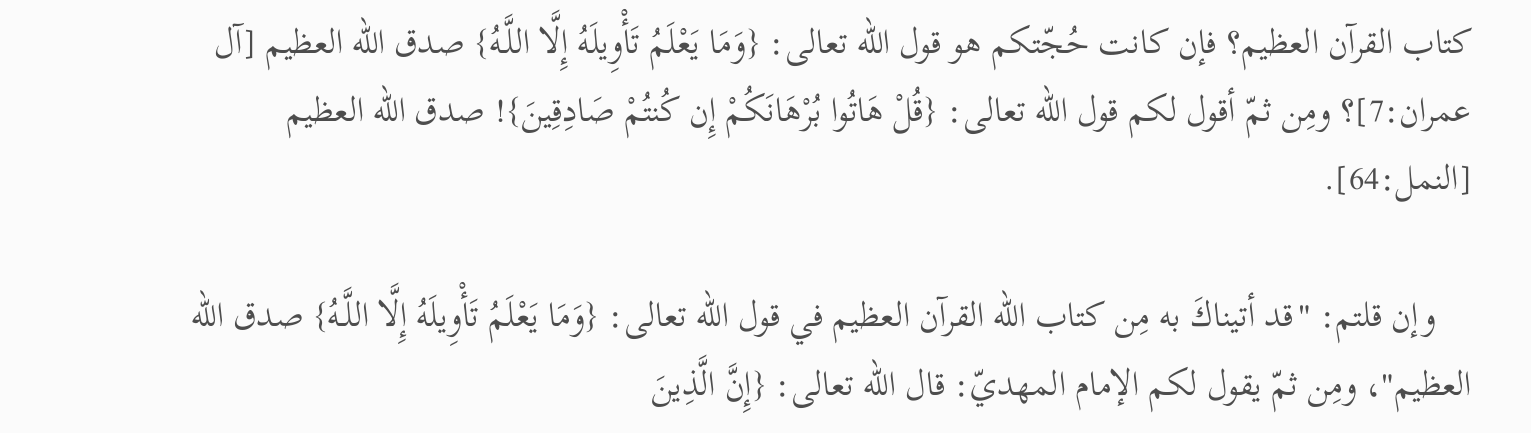كتاب القرآن العظيم؟ فإن كانت حُجّتكم هو قول الله تعالى: {وَمَا يَعْلَمُ تَأْوِيلَهُ إِلَّا اللَّـهُ} صدق الله العظيم [آل عمران:7]؟ ومِن ثمّ أقول لكم قول الله تعالى: {قُلْ هَاتُوا بُرْهَانَكُمْ إِن كُنتُمْ صَادِقِينَ}! صدق الله العظيم [النمل:64].

    وإن قلتم: "قد أتيناكَ به مِن كتاب الله القرآن العظيم في قول الله تعالى: {وَمَا يَعْلَمُ تَأْوِيلَهُ إِلَّا اللَّـهُ} صدق الله العظيم"، ومِن ثمّ يقول لكم الإمام المهديّ: قال الله تعالى: {إِنَّ الَّذِينَ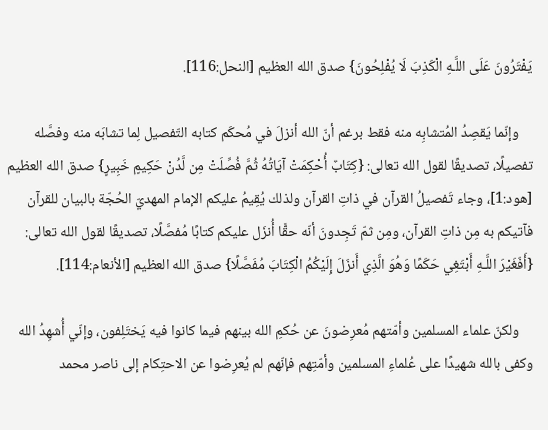يَفْتَرُونَ عَلَى اللَّـهِ الْكَذِبَ لَا يُفْلِحُونَ} صدق الله العظيم [النحل:116].

    وإنّما يَقصِدُ المُتشابِه منه فقط برغم أنّ الله أنزلَ في مُحكَم كتابه التّفصيل لِما تشابَه منه وفصَّله تفصيلًا، تصديقًا لقول الله تعالى: {كِتَابٌ أُحْكِمَتْ آيَاتُهُ ثُمَّ فُصِّلَتْ مِن لَّدُنْ حَكِيمٍ خَبِيرٍ} صدق الله العظيم [هود:1]، وجاء تَفصيلُ القرآن في ذاتِ القرآن ولذلك يُقِيمُ عليكم الإمام المهديّ الحُجّة بالبيان للقرآن فآتيكم به مِن ذاتِ القرآن، ومِن ثمّ تَجِدونَ أنّه حقًّا أُنزَل عليكم كتابًا مُفصَّلًا، تصديقًا لقول الله تعالى: {أَفَغَيْرَ اللَّـهِ أَبْتَغِي حَكَمًا وَهُوَ الَّذِي أَنزَلَ إِلَيْكُمُ الْكِتَابَ مُفَصَّلًا} صدق الله العظيم [الأنعام:114].

    ولكنّ علماء المسلمين وأمّتهم مُعرِضونَ عن حُكمِ الله بينهم فيما كانوا فيه يَختَلِفون، وإنّي أُشهِدُ الله وكفى بالله شهيدًا على عُلماءِ المسلمين وأمّتِهم فإنّهم لم يُعرِضوا عن الاحتِكام إلى ناصر محمد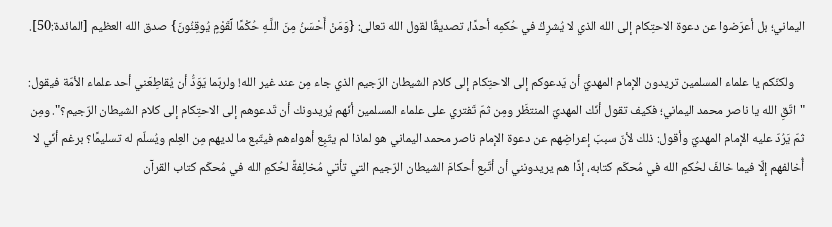اليماني؛ بل أعرَضوا عن دعوة الاحتِكام إلى الله الذي لا يُشرِكُ في حُكمِه أحدًا، تصديقًا لقول الله تعالى: {وَمَنْ أَحْسَنُ مِنَ اللَّـهِ حُكْمًا لِّقَوْمٍ يُوقِنُونَ} صدق الله العظيم [المائدة:50].

    ولكنّكم يا علماء المسلمين تريدون الإمام المهديّ أن يَدعوكم إلى الاحتِكام إلى كلام الشيطان الرّجيم الذي جاء مِن عند غير الله! ولربّما يَوَدُّ أن يُقاطِعَني أحد علماء الأمّة فيقول: "اتّقِ الله يا ناصر محمد اليماني؛ فكيف تقول أنّك المهديّ المنتظَر ومِن ثمّ تَفتري على علماء المسلمين أنّهم يُريدونك أن تَدعوهم إلى الاحتِكام إلى كلام الشيطان الرّجيم؟". ومِن ثمّ يَرُدّ عليه الإمام المهديّ وأقول: ذلك لأنّ سببَ إعراضِهم عن دعوة الإمام ناصر محمد اليماني هو لماذا لم يتّبِع أهواءهم فيتّبع ما لديهم مِن العِلم ويُسلّم له تسليمًا؟ برغم أنّي لا أُخالفهم إلّا فيما خالفَ لحُكمِ الله في مُحكَم كتابه، إذًا هم يريدونني أن أتّبع أحكامَ الشيطان الرّجيم التي تأتي مُخالِفةً لحُكمِ الله في مُحكَم كتاب القرآن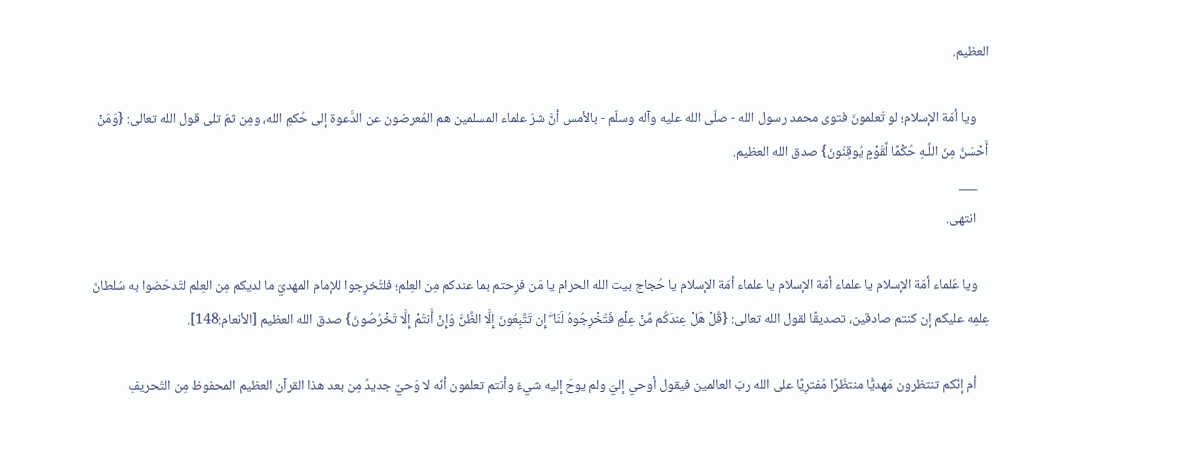العظيم.

    ويا أمّة الإسلام؛ لو تَعلمونَ فتوى محمد رسول الله - صلّى الله عليه وآله وسلّم - بالأمس أنَّ شرّ علماء المسلمين هم المُعرضون عن الدَّعوة إلى حُكمِ الله، ومِن ثمّ تلى قول الله تعالى: {وَمَنْ أَحْسَنُ مِنَ اللَّـهِ حُكْمًا لِّقَوْمٍ يُوقِنُونَ} صدق الله العظيم.
    ___
    انتهى.

    ويا عُلماء أمّة الإسلام يا علماء أمّة الإسلام يا علماء أمّة الإسلام يا حُجاج بيت الله الحرام يا مَن فرِحتم بما عندكم مِن العِلم؛ فلتُخرِجوا للإمام المهديّ ما لديكم مِن العِلم لتَدحَضوا به سُلطانَ عِلمِه عليكم إن كنتم صادقين، تصديقًا لقول الله تعالى: {قُلْ هَلْ عِندَكُم مِّنْ عِلْمٍ فَتُخْرِجُوهُ لَنَا ۖ إِن تَتَّبِعُونَ إِلَّا الظَّنَّ وَإِنْ أَنتُمْ إِلَّا تَخْرُصُونَ} صدق الله العظيم [الأنعام:148].

    أم إنّكم تنتظرون مَهديًّا منتظَرًا مُفترِيًا على الله ربّ العالمين فيقول أوحي إليّ ولم يوحَ إليه شيءٌ وأنتم تعلمون أنّه لا وَحيٌ جديدٌ مِن بعد هذا القرآن العظيم المحفوظ مِن التّحريفِ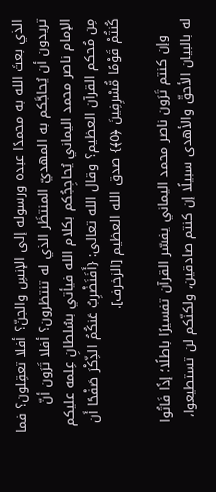الذي بعثَ الله به محمدًا عبده ورسوله إلى الإنسِ والجنّ؟ أفلا تعقِلون؟ فما تريدون أن يُحاجَّكم به المهديّ المنتظَر الذي له تنتظرون؟ أفلا تَرَون أنّ الإمام ناصر محمد اليماني يُحاجِجُكم بكلام الله فيأتي بسُلطانِ عِلمه عليكم مِن مُحكم القرآن العظيم؟ وقال الله تعالى: {أَفَنَضْرِبُ عَنكُمُ الذِّكْرَ صَفْحًا أَن كُنتُمْ قَوْمًا مُّسْرِفِينَ ﴿٥﴾} صدق الله العظيم [الزخرف].

    وإن كنتم تَرَون ناصر محمد اليماني يفسّر القرآن تفسيرًا باطلًا؛ إذًا فَاتُوا له بالبيان الأحقّ والأهدى سبيلًا إن كنتم صادقين، ولكنّكم لن تستطيعوا،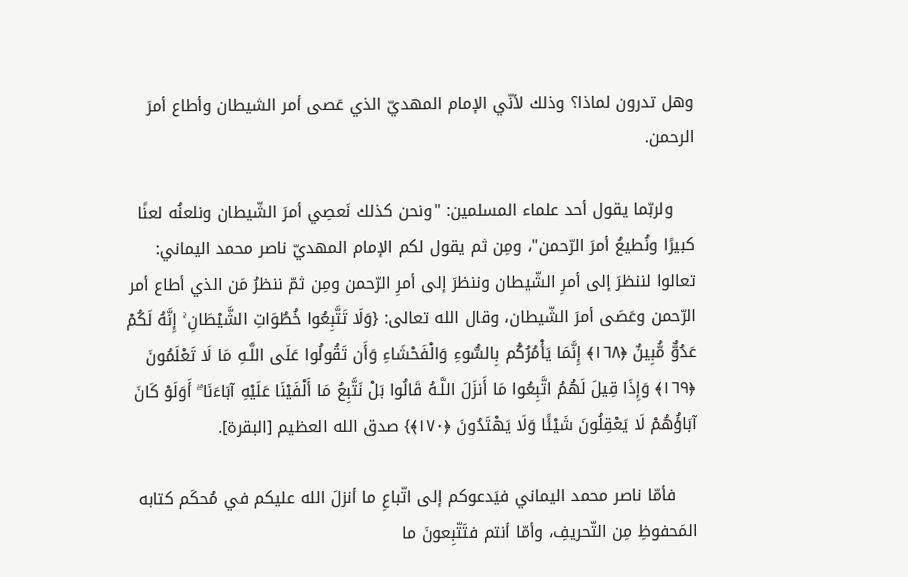وهل تدرون لماذا؟ وذلك لأنّي الإمام المهديّ الذي عَصى أمر الشيطان وأطاع أمرَ الرحمن.

    ولربّما يقول أحد علماء المسلمين: "ونحن كذلك نَعصِي أمرَ الشّيطان ونلعنُه لعنًا كبيرًا ونُطيعُ أمرَ الرّحمن"، ومِن ثم يقول لكم الإمام المهديّ ناصر محمد اليماني: تعالوا لننظرَ إلى أمرِ الشّيطان وننظرَ إلى أمرِ الرّحمن ومِن ثمّ ننظرُ مَن الذي أطاع أمر الرّحمن وعَصَى أمرَ الشّيطان، وقال الله تعالى: {وَلَا تَتَّبِعُوا خُطُوَاتِ الشَّيْطَانِ ۚ إِنَّهُ لَكُمْ عَدُوٌّ مُّبِينٌ ﴿١٦٨﴾ إِنَّمَا يَأْمُرُكُم بِالسُّوءِ وَالْفَحْشَاءِ وَأَن تَقُولُوا عَلَى اللَّـهِ مَا لَا تَعْلَمُونَ ﴿١٦٩﴾ وَإِذَا قِيلَ لَهُمُ اتَّبِعُوا مَا أَنزَلَ اللَّـهُ قَالُوا بَلْ نَتَّبِعُ مَا أَلْفَيْنَا عَلَيْهِ آبَاءَنَا ۗ أَوَلَوْ كَانَ آبَاؤُهُمْ لَا يَعْقِلُونَ شَيْئًا وَلَا يَهْتَدُونَ ﴿١٧٠﴾} صدق الله العظيم [البقرة].

    فأمّا ناصر محمد اليماني فيَدعوكم إلى اتّباعِ ما أنزلَ الله عليكم في مُحكَم كتابه المَحفوظِ مِن التّحريفِ، وأمّا أنتم فتَتّبِعونَ ما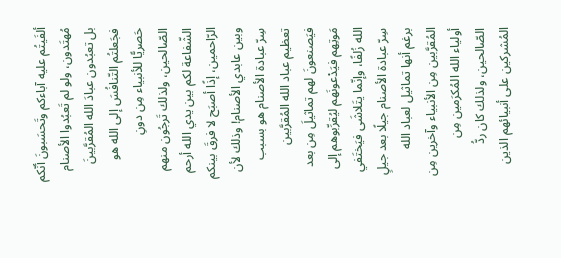ألفَيتُم عليه آباءكم وتَحسَبونَ أنّكم مُهتَدون، ولو لم تَعبُدوا الأصنام بل تعبُدون عبادَ الله المُقرَّبينَ فجَعلتُم التّنافُسَ إلى الله هو حَصريًّا للأنبياء مِن دونِ الصّالحين، ولذلك تَرجُون منهم الشّفاعة لكم بين يدي الله أرحم الرّاحمين، إذًا أصبَح لا فرقَ بينكم وبين عابدي الأصنام! وذلك لأن سِرّ عبادة الأصنام هو بسبب تعظيم عباد الله المُقرَّبين فيَصنعونَ لهم تماثيلَ مِن بعد مَوتِهم فيَدْعونَهم ليُقرِّبوهم إلى الله زُلفًا، وإنّما يتَلاشَى فيَختَفي سِرّ عبادة الأصنام جيلًا بعد جيلٍ برغم أنها تماثيل لعباد الله المُقرَّبين مِن الأنبياء وآخرين مِن أولياء الله المُكرَمين مِن الصّالحين، ولذلك كان ردُّ المُشركين على أنبيائهم الذين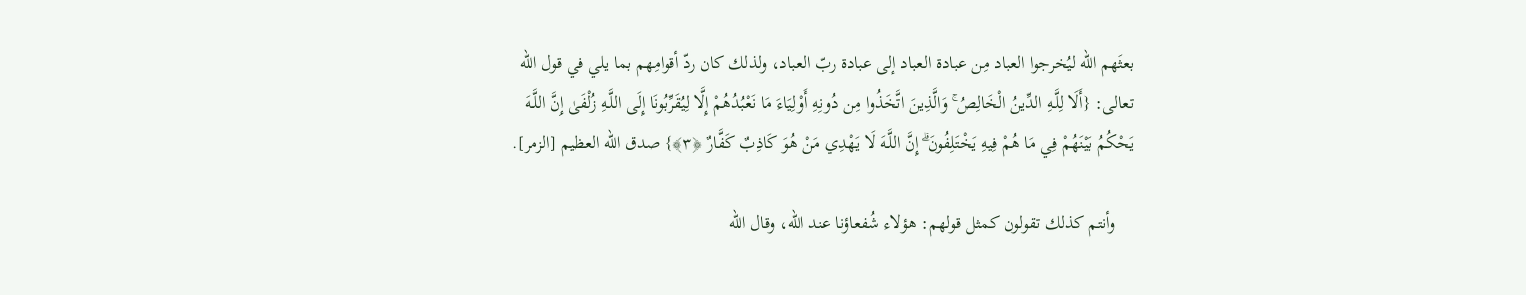بعثَهم الله ليُخرجوا العباد مِن عبادة العباد إلى عبادة ربّ العباد، ولذلك كان ردّ أقوامِهم بما يلي في قول الله تعالى: {أَلَا لِلَّـهِ الدِّينُ الْخَالِصُ ۚ وَالَّذِينَ اتَّخَذُوا مِن دُونِهِ أَوْلِيَاءَ مَا نَعْبُدُهُمْ إِلَّا لِيُقَرِّبُونَا إِلَى اللَّـهِ زُلْفَىٰ إِنَّ اللَّـهَ يَحْكُمُ بَيْنَهُمْ فِي مَا هُمْ فِيهِ يَخْتَلِفُونَ ۗ إِنَّ اللَّـهَ لَا يَهْدِي مَنْ هُوَ كَاذِبٌ كَفَّارٌ ﴿٣﴾} صدق الله العظيم [الزمر].

    وأنتم كذلك تقولون كمثل قولهم: هؤلاء شُفعاؤنا عند الله، وقال الله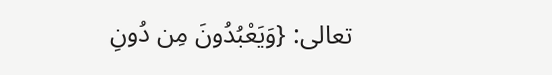تعالى: {وَيَعْبُدُونَ مِن دُونِ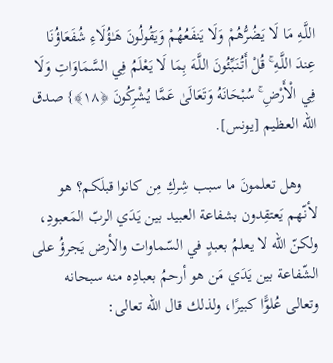اللَّـهِ مَا لَا يَضُرُّهُمْ وَلَا يَنفَعُهُمْ وَيَقُولُونَ هَـٰؤُلَاءِ شُفَعَاؤُنَا عِندَ اللَّـهِ ۚ قُلْ أَتُنَبِّئُونَ اللَّـهَ بِمَا لَا يَعْلَمُ فِي السَّمَاوَاتِ وَلَا فِي الْأَرْضِ ۚ سُبْحَانَهُ وَتَعَالَىٰ عَمَّا يُشْرِكُونَ ﴿١٨﴾} صدق الله العظيم [يونس].

    وهل تعلمونَ ما سبب شِركِ مِن كانوا قبلَكم؟ هو لأنّهم يَعتقِدون بشفاعة العبيد بين يَدَي الربّ المَعبودِ، ولكنّ الله لا يعلمُ بعبدٍ في السّماوات والأرض يَجرؤُ على الشّفاعة بين يَدَي مَن هو أرحمُ بعبادِه منه سبحانه وتعالى عُلوًّا كبيرًا، ولذلك قال الله تعالى: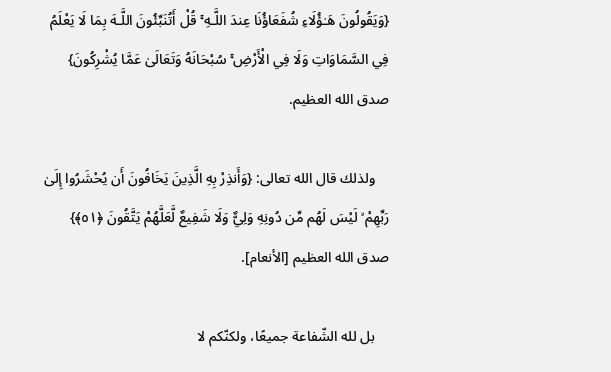{وَيَقُولُونَ هَـٰؤُلَاءِ شُفَعَاؤُنَا عِندَ اللَّـهِ ۚ قُلْ أَتُنَبِّئُونَ اللَّـهَ بِمَا لَا يَعْلَمُ فِي السَّمَاوَاتِ وَلَا فِي الْأَرْضِ ۚ سُبْحَانَهُ وَتَعَالَىٰ عَمَّا يُشْرِكُونَ} صدق الله العظيم.

    ولذلك قال الله تعالى: {وَأَنذِرْ بِهِ الَّذِينَ يَخَافُونَ أَن يُحْشَرُوا إِلَىٰ رَبِّهِمْ ۙ لَيْسَ لَهُم مِّن دُونِهِ وَلِيٌّ وَلَا شَفِيعٌ لَّعَلَّهُمْ يَتَّقُونَ ﴿٥١﴾} صدق الله العظيم [الأنعام].

    بل لله الشّفاعة جميعًا، ولكنّكم لا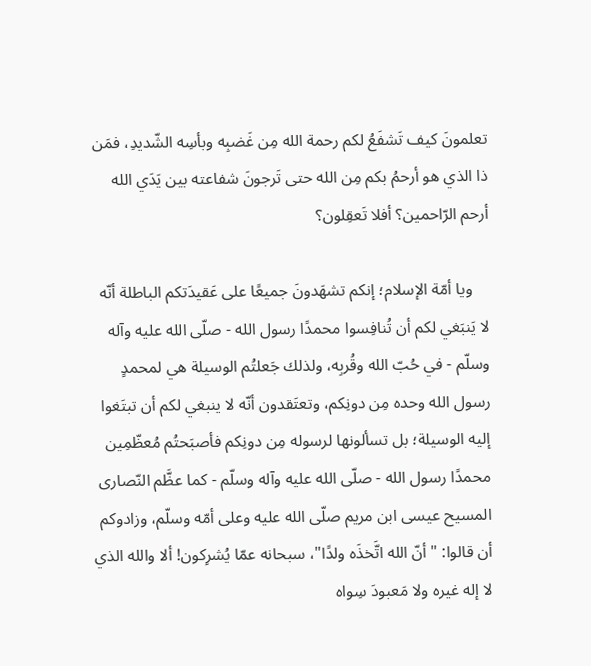تعلمونَ كيف تَشفَعُ لكم رحمة الله مِن غَضبِه وبأسِه الشّديدِ، فمَن ذا الذي هو أرحمُ بكم مِن الله حتى تَرجونَ شفاعته بين يَدَي الله أرحم الرّاحمين؟ أفلا تَعقِلون؟

    ويا أمّة الإسلام؛ إنكم تشهَدونَ جميعًا على عَقيدَتكم الباطلة أنّه لا يَنبَغي لكم أن تُنافِسوا محمدًا رسول الله - صلّى الله عليه وآله وسلّم - في حُبّ الله وقُربِه، ولذلك جَعلتُم الوسيلة هي لمحمدٍ رسول الله وحده مِن دونِكم، وتعتَقدون أنّه لا ينبغي لكم أن تبتَغوا إليه الوسيلة؛ بل تسألونها لرسوله مِن دونِكم فأصبَحتُم مُعظّمِين محمدًا رسول الله - صلّى الله عليه وآله وسلّم - كما عظَّم النّصارى المسيح عيسى ابن مريم صلّى الله عليه وعلى أمّه وسلّم، وزادوكم أن قالوا: "أنّ الله اتَّخذَه ولدًا"، سبحانه عمّا يُشرِكون! ألا والله الذي لا إله غيره ولا مَعبودَ سِواه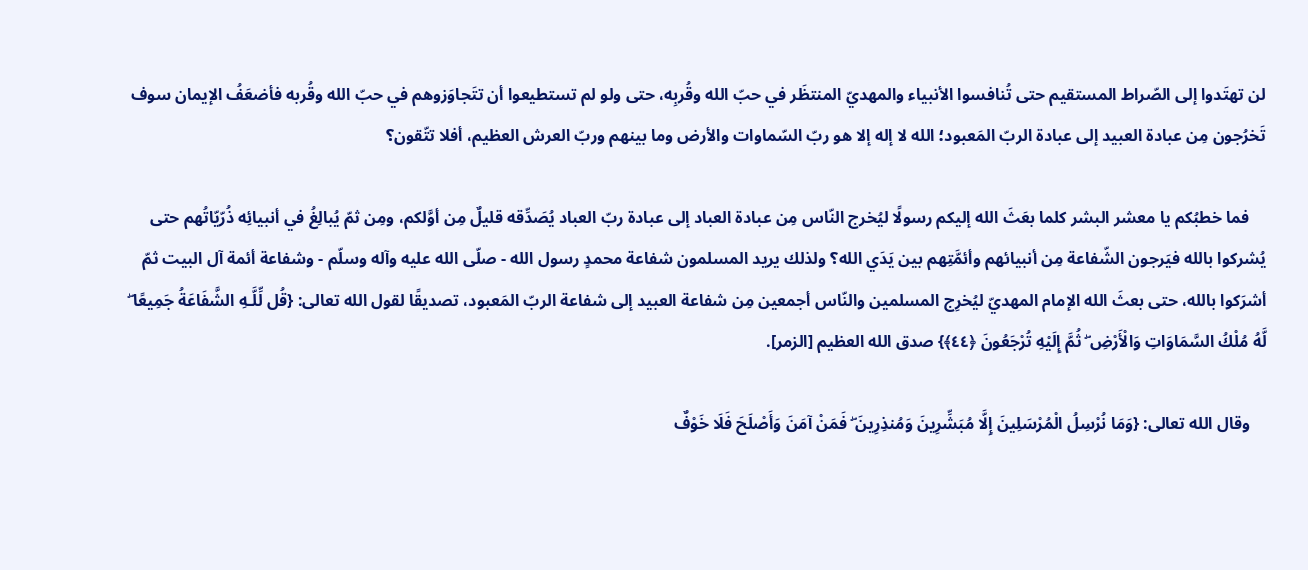لن تهتَدوا إلى الصّراط المستقيم حتى تُنافسوا الأنبياء والمهديّ المنتظَر في حبّ الله وقُربِه، حتى ولو لم تستطيعوا أن تتَجاوَزوهم في حبّ الله وقُربه فأضعَفُ الإيمان سوف تَخرُجون مِن عبادة العبيد إلى عبادة الربّ المَعبود؛ الله لا إله إلا هو ربّ السّماوات والأرض وما بينهم وربّ العرش العظيم، أفلا تتّقون؟

    فما خطبُكم يا معشر البشر كلما بعَثَ الله إليكم رسولًا ليُخرج النّاس مِن عبادة العباد إلى عبادة ربّ العباد يُصَدِّقه قليلٌ مِن أوَّلكم، ومِن ثمّ يُبالِغُ في أنبيائِه ذُرّيّاتُهم حتى يُشركوا بالله فيَرجون الشّفاعة مِن أنبيائهم وأئمَّتِهم بين يَدَي الله؟ ولذلك يريد المسلمون شفاعة محمدٍ رسول الله - صلّى الله عليه وآله وسلّم - وشفاعة أئمة آل البيت ثمّ أشرَكوا بالله، حتى بعثَ الله الإمام المهديّ ليُخرِج المسلمين والنّاس أجمعين مِن شفاعة العبيد إلى شفاعة الربّ المَعبود، تصديقًا لقول الله تعالى: {قُل لِّلَّـهِ الشَّفَاعَةُ جَمِيعًا ۖ لَّهُ مُلْكُ السَّمَاوَاتِ وَالْأَرْضِ ۖ ثُمَّ إِلَيْهِ تُرْجَعُونَ ﴿٤٤﴾} صدق الله العظيم [الزمر].

    وقال الله تعالى: {وَمَا نُرْسِلُ الْمُرْسَلِينَ إِلَّا مُبَشِّرِينَ وَمُنذِرِينَ ۖ فَمَنْ آمَنَ وَأَصْلَحَ فَلَا خَوْفٌ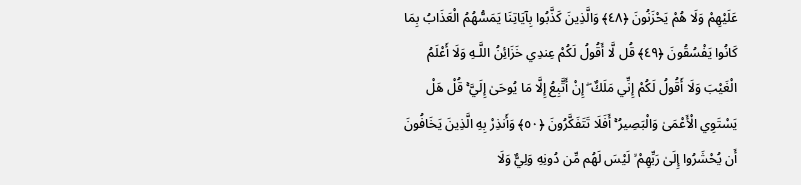عَلَيْهِمْ وَلَا هُمْ يَحْزَنُونَ ﴿٤٨﴾ وَالَّذِينَ كَذَّبُوا بِآيَاتِنَا يَمَسُّهُمُ الْعَذَابُ بِمَا كَانُوا يَفْسُقُونَ ﴿٤٩﴾ قُل لَّا أَقُولُ لَكُمْ عِندِي خَزَائِنُ اللَّـهِ وَلَا أَعْلَمُ الْغَيْبَ وَلَا أَقُولُ لَكُمْ إِنِّي مَلَكٌ ۖ إِنْ أَتَّبِعُ إِلَّا مَا يُوحَىٰ إِلَيَّ ۚ قُلْ هَلْ يَسْتَوِي الْأَعْمَىٰ وَالْبَصِيرُ ۚ أَفَلَا تَتَفَكَّرُونَ ﴿٥٠﴾ وَأَنذِرْ بِهِ الَّذِينَ يَخَافُونَ أَن يُحْشَرُوا إِلَىٰ رَبِّهِمْ ۙ لَيْسَ لَهُم مِّن دُونِهِ وَلِيٌّ وَلَا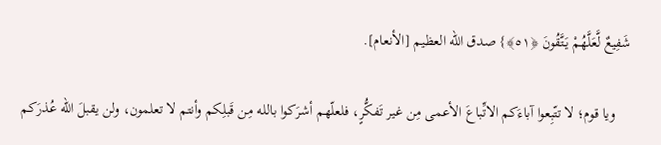شَفِيعٌ لَّعَلَّهُمْ يَتَّقُونَ ﴿٥١﴾} صدق الله العظيم [الأنعام].

    ويا قوم؛ لا تتّبِعوا آباءَكم الاتِّباعَ الأعمى مِن غير تَفكُّرٍ، فلعلّهم أشرَكوا بالله مِن قَبلِكم وأنتم لا تعلمون، ولن يقبلَ الله عُذرَكم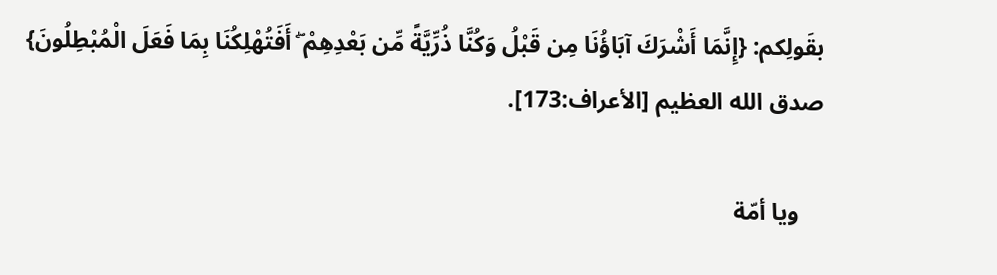بقَولِكم: {إِنَّمَا أَشْرَكَ آبَاؤُنَا مِن قَبْلُ وَكُنَّا ذُرِّيَّةً مِّن بَعْدِهِمْ ۖ أَفَتُهْلِكُنَا بِمَا فَعَلَ الْمُبْطِلُونَ} صدق الله العظيم [الأعراف:173].

    ويا أمّة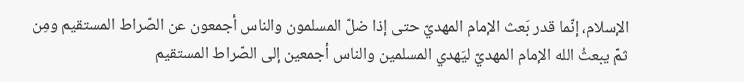الإسلام، إنّما قدر بَعث الإمام المهديّ حتى إذا ضلّ المسلمون والناس أجمعون عن الصّراط المستقيم ومِن ثمّ يبعثُ الله الإمام المهديّ ليَهدي المسلمين والناس أجمعين إلى الصّراط المستقيم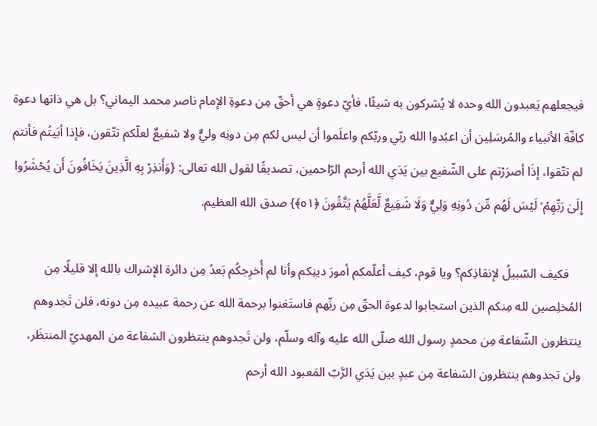فيجعلهم يَعبدون الله وحده لا يُشركون به شيئًا، فأيّ دعوةٍ هي أحقّ مِن دعوةِ الإمام ناصر محمد اليماني؟ بل هي ذاتها دعوة كافّة الأنبياء والمُرسَلِين أن اعبُدوا الله ربّي وربّكم واعلَموا أن ليس لكم مِن دونِه وليٌّ ولا شفيعٌ لعلّكم تتّقون، فإذا أبَيتُم فأنتم لم تتّقوا، إذَا أصرَرْتم على الشّفيع بين يَدَي الله أرحم الرّاحمين، تصديقًا لقول الله تعالى: {وَأَنذِرْ بِهِ الَّذِينَ يَخَافُونَ أَن يُحْشَرُوا إِلَىٰ رَبِّهِمْ ۙ لَيْسَ لَهُم مِّن دُونِهِ وَلِيٌّ وَلَا شَفِيعٌ لَّعَلَّهُمْ يَتَّقُونَ ﴿٥١﴾} صدق الله العظيم.

    فكيف السّبيلُ لإنقاذِكم؟ ويا قوم، كيف أعلّمكم أمورَ دينِكم وأنا لم أُخرِجكُم بَعدُ مِن دائرة الإشراك بالله إلا قليلًا مِن المُخلِصين لله مِنكم الذين استجابوا لدعوة الحقّ مِن ربِّهم فاستَغنوا برحمة الله عن رحمة عبيده مِن دونه، فلن تَجدوهم ينتظرون الشّفاعة مِن محمدٍ رسول الله صلّى الله عليه وآله وسلّم، ولن تَجدوهم ينتظرون الشفاعة من المهديّ المنتظَر، ولن تجدوهم ينتظرون الشفاعة مِن عبدٍ بين يَدَي الرَّبّ المَعبود الله أرحم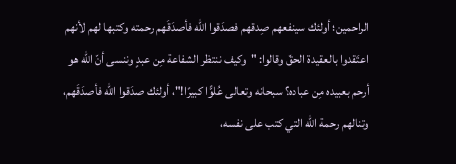الراحمين؛ أولئك سينفعهم صِدقهم فصدَقوا الله فأصدَقَهم رحمته وكتبها لهم لأنهم اعتَقدوا بالعقيدة الحقّ وقالوا: "وكيف ننتظر الشفاعة مِن عبدٍ وننسى أنّ الله هو أرحم بعبيده مِن عباده؟ سبحانه وتعالى عُلوًّا كبيرًا!"، أولئك صدَقوا الله فأصدَقَهم، وتنالهم رحمة الله التي كتب على نفسه،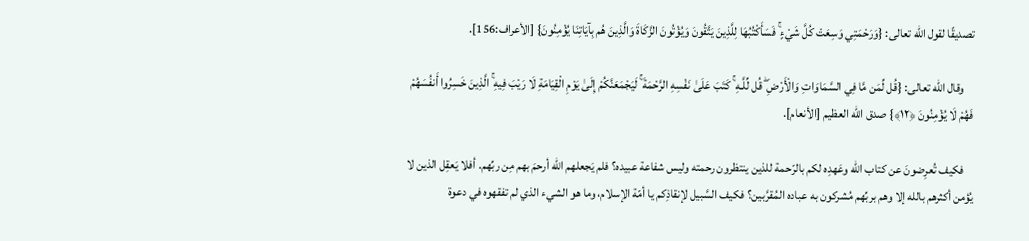تصديقًا لقول الله تعالى: {وَرَحْمَتِي وَسِعَتْ كُلَّ شَيْءٍ ۚ فَسَأَكْتُبُهَا لِلَّذِينَ يَتَّقُونَ وَيُؤْتُونَ الزَّكَاةَ وَالَّذِينَ هُم بِآيَاتِنَا يُؤْمِنُونَ} [الأعراف:156].

    وقال الله تعالى: {قُل لِّمَن مَّا فِي السَّمَاوَاتِ وَالْأَرْضِ ۖ قُل لِّلَّـهِ ۚ كَتَبَ عَلَىٰ نَفْسِهِ الرَّحْمَةَ ۚ لَيَجْمَعَنَّكُمْ إِلَىٰ يَوْمِ الْقِيَامَةِ لَا رَيْبَ فِيهِ ۚ الَّذِينَ خَسِرُوا أَنفُسَهُمْ فَهُمْ لَا يُؤْمِنُونَ ﴿١٢﴾} صدق الله العظيم [الأنعام].

    فكيف تُعرِضونَ عن كتاب الله وعَهدِه لكم بالرّحمة للذين ينتظرون رحمته وليس شفاعة عبيده؟ فلم يَجعلهم الله أرحمَ بهم مِن ربِّهم. أفلا يَعقِل الذين لا يُؤمن أكثرهم بالله إلا وهم بربِّهم مُشركون به عباده المُقرَّبين؟ فكيف السَّبيل لإنقاذِكم يا أمّة الإسلام، وما هو الشيء الذي لم تفقهوه في دعوة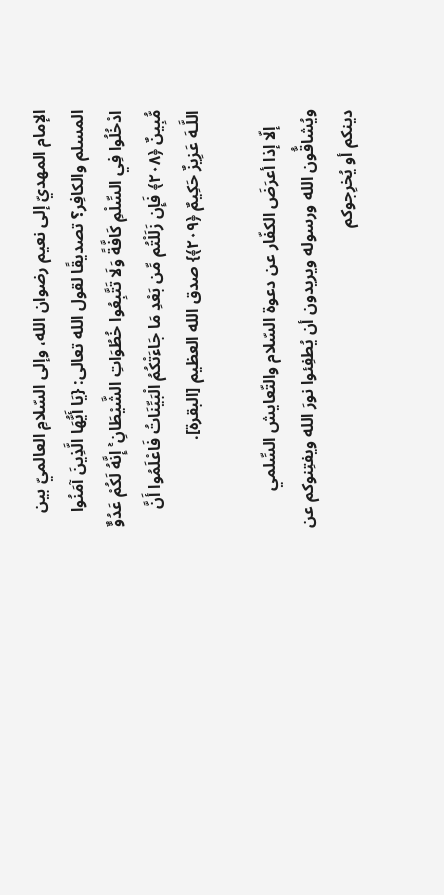الإمام المهديّ إلى نعيم رضوان الله، وإلى السّلامِ العالميّ بين المسلم والكافِر؟ تصديقًا لقول الله تعالى: {يَا أَيُّهَا الَّذِينَ آمَنُوا ادْخُلُوا فِي السِّلْمِ كَافَّةً وَلَا تَتَّبِعُوا خُطُوَاتِ الشَّيْطَانِ ۚ إِنَّهُ لَكُمْ عَدُوٌّ مُّبِينٌ ﴿٢٠٨﴾ فَإِن زَلَلْتُم مِّن بَعْدِ مَا جَاءَتْكُمُ الْبَيِّنَاتُ فَاعْلَمُوا أَنَّ اللَّـهَ عَزِيزٌ حَكِيمٌ ﴿٢٠٩﴾} صدق الله العظيم [البقرة].

    إلّا إذا أعرَضَ الكفّار عن دعوة السّلام والتّعايش السِّلمي ويُشاقُّون الله ورسوله ويريدون أن يُطفِئوا نورَ الله ويفتِنوكم عن دينكم أو يُخرِجوكم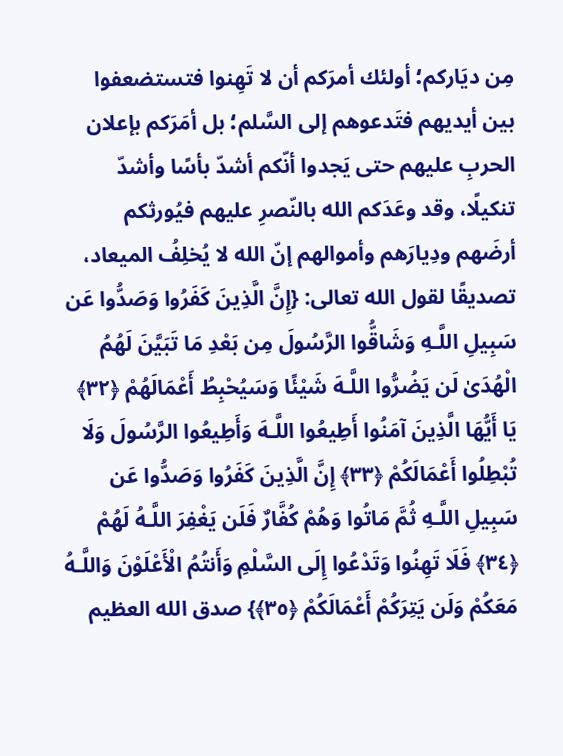مِن ديَاركم؛ أولئك أمرَكم أن لا تَهِنوا فتستضعفوا بين أيديهم فتَدعوهم إلى السَّلم؛ بل أمَرَكم بإعلان الحربِ عليهم حتى يَجدوا أنّكم أشدّ بأسًا وأشدّ تنكيلًا، وقد وعَدَكم الله بالنّصرِ عليهم فيُورثكم أرضَهم ودِيارَهم وأموالهم إنّ الله لا يُخلِفُ الميعاد، تصديقًا لقول الله تعالى: {إِنَّ الَّذِينَ كَفَرُوا وَصَدُّوا عَن سَبِيلِ اللَّـهِ وَشَاقُّوا الرَّسُولَ مِن بَعْدِ مَا تَبَيَّنَ لَهُمُ الْهُدَىٰ لَن يَضُرُّوا اللَّـهَ شَيْئًا وَسَيُحْبِطُ أَعْمَالَهُمْ ﴿٣٢﴾ يَا أَيُّهَا الَّذِينَ آمَنُوا أَطِيعُوا اللَّـهَ وَأَطِيعُوا الرَّسُولَ وَلَا تُبْطِلُوا أَعْمَالَكُمْ ﴿٣٣﴾ إِنَّ الَّذِينَ كَفَرُوا وَصَدُّوا عَن سَبِيلِ اللَّـهِ ثُمَّ مَاتُوا وَهُمْ كُفَّارٌ فَلَن يَغْفِرَ اللَّـهُ لَهُمْ ﴿٣٤﴾ فَلَا تَهِنُوا وَتَدْعُوا إِلَى السَّلْمِ وَأَنتُمُ الْأَعْلَوْنَ وَاللَّـهُ مَعَكُمْ وَلَن يَتِرَكُمْ أَعْمَالَكُمْ ﴿٣٥﴾} صدق الله العظيم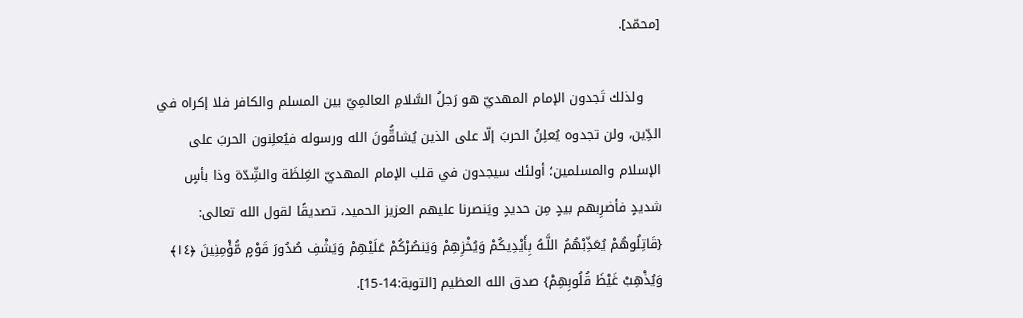[محمّد].

    ولذلك تَجدون الإمام المهديّ هو رَجلُ السَّلامِ العالمِيّ بين المسلم والكافر فلا إكراه في الدِّين، ولن تجدوه يُعلِنُ الحربَ إلّا على الذين يُشاقُّونَ الله ورسوله فيُعلِنون الحربَ على الإسلام والمسلمين؛ أولئك سيجدون في قلب الإمام المهديّ الغِلظَة والشِّدّة وذا بأسٍ شديدٍ فأضرِبهم بيدٍ مِن حديدٍ ويَنصرنا عليهم العزيز الحميد، تصديقًا لقول الله تعالى: {قَاتِلُوهُمْ يُعَذِّبْهُمُ اللَّـهُ بِأَيْدِيكُمْ وَيُخْزِهِمْ وَيَنصُرْكُمْ عَلَيْهِمْ وَيَشْفِ صُدُورَ قَوْمٍ مُّؤْمِنِينَ ﴿١٤﴾ وَيُذْهِبْ غَيْظَ قُلُوبِهِمْ} صدق الله العظيم [التوبة:14-15].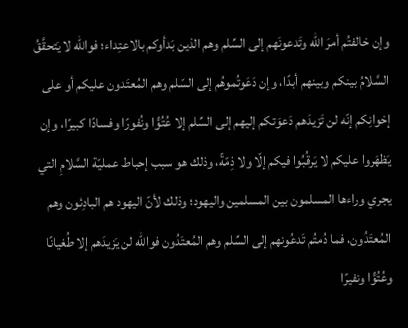وإن خالفتُم أمرَ الله وتَدعونَهم إلى السِّلم وهم الذين بَدأوكم بالاعتِداء؛ فوالله لا يَتحقَّقُ السَّلامُ بينكم وبينهم أبدًا، وإن دَعَوتُموهُم إلى السّلم وهم المُعتَدون عليكم أو على إخوانِكم إنّه لن تَزيدَهم دَعوَتكم إليهم إلى السِّلم إلا عُتُوًّا ونُفورًا وفسادًا كبيرًا، وإن يَظهَروا عليكم لا يَرقُبُوا فيكم إلّا ولا ذِمّةً، وذلك هو سبب إحباط عمليّة السَّلامِ التي يجري وراءها المسلمون بين المسلمين واليهود؛ وذلك لأنّ اليهود هم البادِئون وهم المُعتَدُون، فما دُمتُم تَدعُونهم إلى السِّلم وهم المُعتَدُون فوالله لن يَزيدَهم إلا طُغيانًا وعُتُوًّا ونفيرًا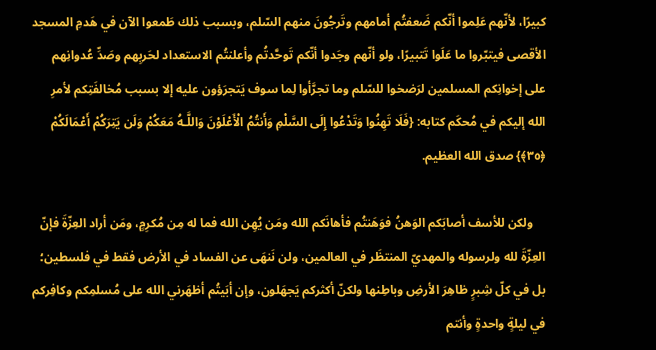كبيرًا، لأنّهم عَلِموا أنّكم ضَعفتُم أمامهم وتَرجُونَ منهم السّلم، وبسبب ذلك طَمعوا الآن في هَدمِ المسجد الأقصى فيتبّروا ما عَلَوا تَتبيرًا، ولو أنّهم وجَدوا أنّكم تَوحَّدتُم وأعلنتُم الاستعداد لحَربِهم وصَدِّ عُدوانِهم على إخوانِكم المسلمين لرَضخوا للسّلم وما تجرَّأوا لِما سوف يَتجرَؤون عليه إلا بسبب مُخالفَتِكم لأمرِ الله إليكم في مُحكَم كتابه: {فَلَا تَهِنُوا وَتَدْعُوا إِلَى السَّلْمِ وَأَنتُمُ الْأَعْلَوْنَ وَاللَّـهُ مَعَكُمْ وَلَن يَتِرَكُمْ أَعْمَالَكُمْ ﴿٣٥﴾} صدق الله العظيم.

    ولكن للأسف أصابَكم الوَهنُ فوَهَنتُم فأهانَكم الله ومَن يُهِن الله فما له مِن مُكرِمٍ، ومَن أراد العِزّةَ فإنّ العِزّةَ لله ولرسوله والمهديّ المنتظَر في العالمين، ولن نَنهَى عن الفساد في الأرض فقط في فلسطين؛ بل في كلّ شِبرٍ ظاهِرَ الأرضِ وباطِنها ولكنّ أكثركم يَجهَلون، وإن أبَيتُم أظهَرني الله على مُسلمِكم وكافِركم في ليلةٍ واحدةٍ وأنتم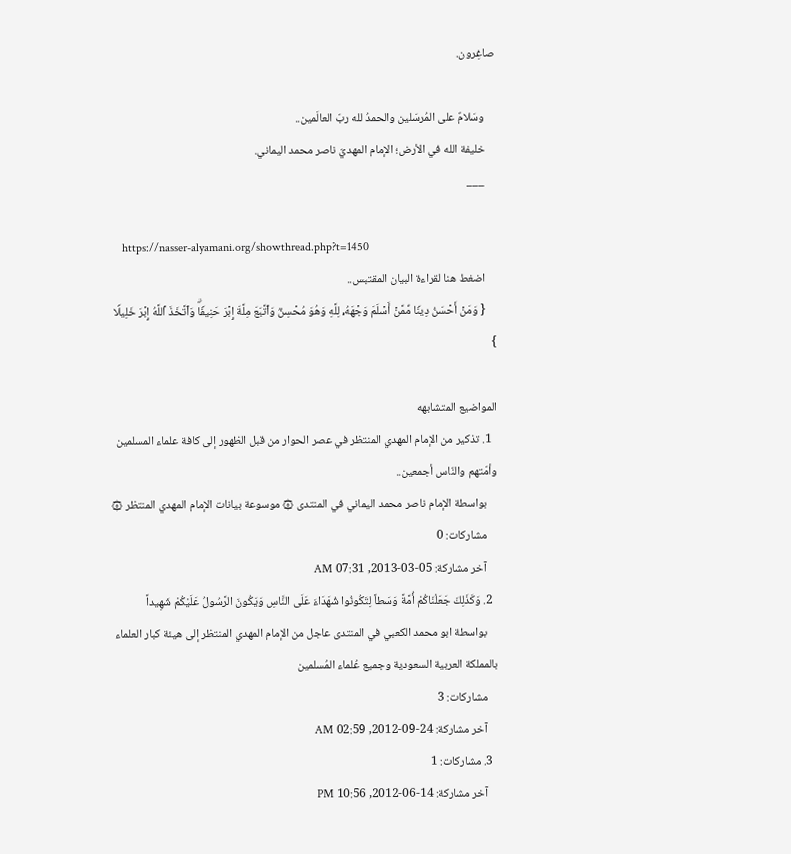صاغِرون.

    وسَلامٌ على المُرسَلين والحمدُ لله ربّ العالَمين..
    خليفة الله في الأرض؛ الإمام المهديّ ناصر محمد اليماني.
    ___

    https://nasser-alyamani.org/showthread.php?t=1450
    اضغط هنا لقراءة البيان المقتبس..
    { وَمَنۡ أَحۡسَنُ دِینࣰا مِّمَّنۡ أَسۡلَمَ وَجۡهَهُۥ لِلَّهِ وَهُوَ مُحۡسِنࣱ وَٱتَّبَعَ مِلَّةَ إِبۡرَ حَنِیفࣰاۗ وَٱتَّخَذَ ٱللَّهُ إِبۡرَ خَلِیلࣰا }

المواضيع المتشابهه
  1. تذكير من الإمام المهدي المنتظر في عصر الحوار من قبل الظهور إلى كافة علماء المسلمين وأمّتهم والنّاس أجمعين..
    بواسطة الإمام ناصر محمد اليماني في المنتدى ۞ موسوعة بيانات الإمام المهدي المنتظر ۞
    مشاركات: 0
    آخر مشاركة: 05-03-2013, 07:31 AM
  2. وَكَذَلِكَ جَعَلْنَاكُمْ أُمَّةً وَسَطاً لِتَكُونُوا شُهَدَاءَ عَلَى النَّاسِ وَيَكُونَ الرَّسُولُ عَلَيْكُمْ شَهِيداً
    بواسطة ابو محمد الكعبي في المنتدى عاجل من الإمام المهدي المنتظر إلى هيئة كبار العلماء بالمملكة العربية السعودية وجميع عُلماء المُسلمين
    مشاركات: 3
    آخر مشاركة: 24-09-2012, 02:59 AM
  3. مشاركات: 1
    آخر مشاركة: 14-06-2012, 10:56 PM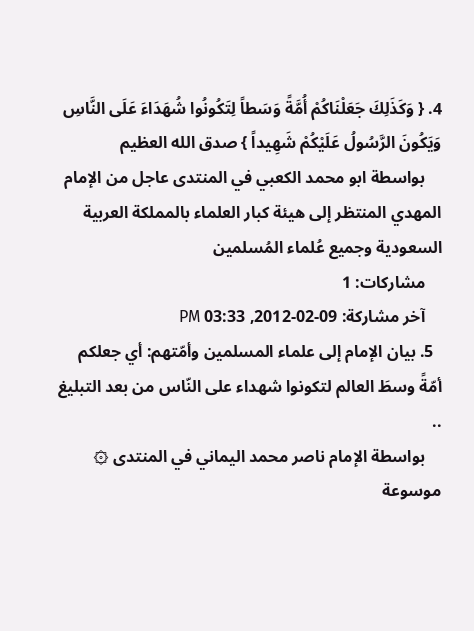4. { وَكَذَلِكَ جَعَلْنَاكُمْ أُمَّةً وَسَطاً لِتَكُونُوا شُهَدَاءَ عَلَى النَّاسِ وَيَكُونَ الرَّسُولُ عَلَيْكُمْ شَهِيداً } صدق الله العظيم
    بواسطة ابو محمد الكعبي في المنتدى عاجل من الإمام المهدي المنتظر إلى هيئة كبار العلماء بالمملكة العربية السعودية وجميع عُلماء المُسلمين
    مشاركات: 1
    آخر مشاركة: 09-02-2012, 03:33 PM
  5. بيان الإمام إلى علماء المسلمين وأمّتهم: أي جعلكم أمّةً وسطَ العالم لتكونوا شهداء على النّاس من بعد التبليغ ..
    بواسطة الإمام ناصر محمد اليماني في المنتدى ۞ موسوعة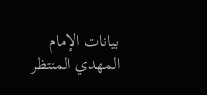بيانات الإمام المهدي المنتظر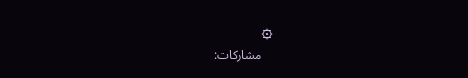۞
    مشاركات: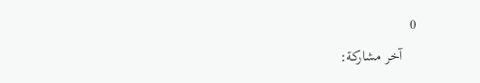0
    آخر مشاركة: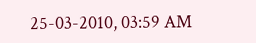25-03-2010, 03:59 AM